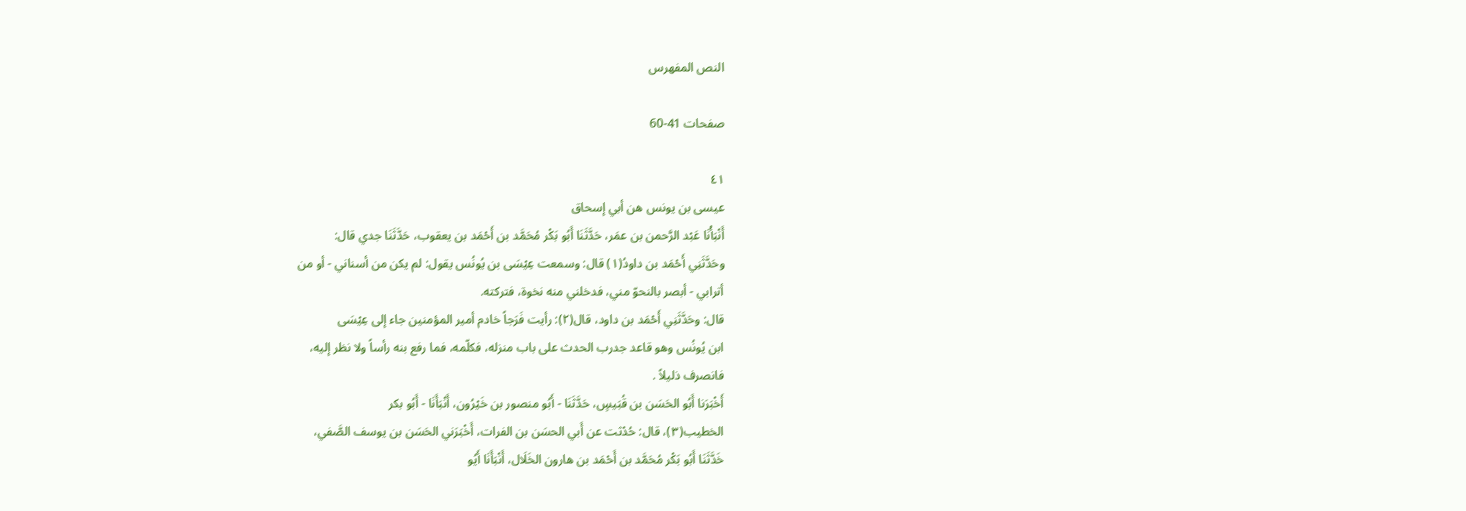النص المفهرس

صفحات 41-60

٤١
عیسی بن یونس هن أبي إسحاق
أَنْبَأْنَا عَبْد الرَّحمن بن عمَر، حَدَّثَنَا أَبُو بَكْر مُحَمَّد بن أَحْمَد بن يعقوب، حَدَّثَنَا جدي قال:
وحَدَّثَنِي أَحْمَد بن داودُ(١) قال: وسمعت عِيْسَى بن يُونُس يقول: لم يكن من أسناني - أو من
أترابي - أبصر بالنحوّ مني، فدخلني منه نخوة، فتركته.
قال: وحَدَّثَنِي أَحْمَد بن داود، قال(٢): رأيت فَرَجاً خادم أمير المؤمنين جاء إلى عِيْسَى
ابن یُونُس وهو قاعد جدرب الحدث علی باب منزله، فکلّمه، فما رفع بنه رأساً ولا نظر إليه،
فانصرف ذليلاً .
أَخْبَرَنا أَبُو الحَسَن بن قُبَيسٍ، حَدَّثَنَا - أَبُو منصور بن خَيْرُون، أَنْبَأَنَا - أَبُو بكر
الخطيب(٣)، قال: حُدْثت عن أَبي الحسَن بن الفرات، أَخْبَرَني الحَسَن بن يوسف الصَّفي،
خَدَّثَنَا أَبُو بَكْر مُحَمَّد بن أَحْمَد بن هارون الخَلَال، أَنْبَأَنَا أَيُو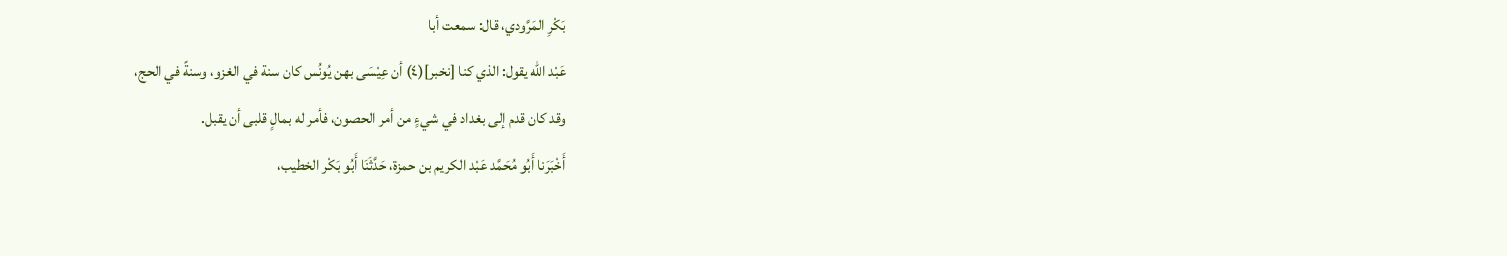بَكْرِ المَرَّودي، قال: سمعت أبا
عَبْد اللّه يقول: الذي كنا [نخبر](٤) أن عِيْسَى بهن يُونُس كان سنة في الغزو، وسنةً في الحج،
وقد كان قدم إلى بغداد في شيءٍ من أمر الحصون، فأمر له بمالٍ قلبى أن يقبل.
أَخْبَرَنا أَبُو مُحَمَّد عَبْد الكريم بن حمزة، حَدَّثَنَا أَبُو بَكْر الخطيب،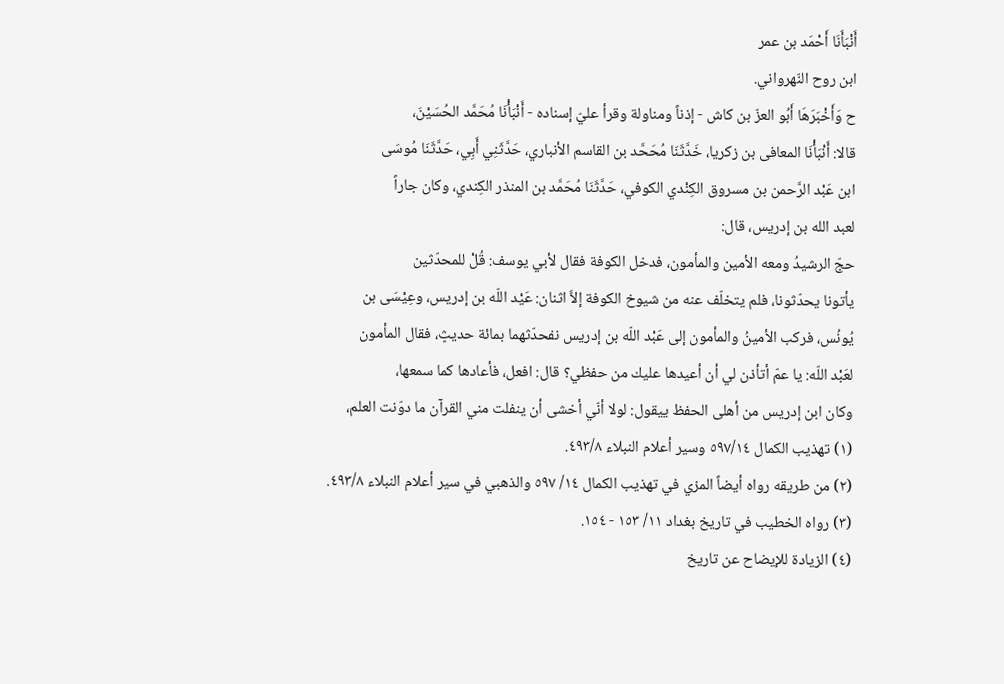أَنْبَأَنَا أَحْمَد بن عمر
ابن روح النّھرواني.
ح وَأَخْبَرَهَا أَبُو العزّ بن كاش - إذناً ومناولة وقرأ عليّ إسناده - أَنْبَأْنَا مُحَمَّد الحُسَيْنَ،
قالا: أَنْبَأْنَا المعافى بن زكريا، خَدَّثَنَا مُحَحَّد بن القاسم الأنباري، حَدَّثَنِي أَبِي، حَدَّثَنَا مُوسَى
ابن عَبْد الرَّحمن بن مسروق الكِنْدي الكوفي، حَدَّثَنَا مُحَمَّد بن المنذر الكِندي، وكان جاراً
لعبد الله بن إدريس، قال:
حجّ الرشيدُ ومعه الأمين والمأمون، فدخل الكوفة فقال لأبي يوسف: قُلْ للمحدّثين
يأتونا يحدّثونا، فلم يتخلّف عنه من شيوخ الكوفة إلاَّ اثنان: عَيْد اللّه بن إدريس، وعِيْسَى بن
يُونُس، فركب الأمينُ والمأمون إلى عَبْد اللّه بن إدريس نفحدّثهما بمائة حديثٍ، فقال المأمون
لعَبْد اللّه: يا عمّ أتأذن لي أن أعيدها عليك من حفظي؟ قال: افعل، فأعادها كما سمعها،
وكان ابن إدريس من أهلى الحفظ ييقول: لولا أنّي أخشى أن ينفلت مني القرآن ما دوّنت العلم،
(١) تهذيب الكمال ٥٩٧/١٤ وسير أعلام النبلاء ٤٩٣/٨.
(٢) من طريقه رواه أيضاً المزي في تهذيب الكمال ١٤/ ٥٩٧ والذهبي في سير أعلام النبلاء ٤٩٣/٨.
(٣) رواه الخطيب في تاريخ بغداد ١١/ ١٥٣ - ١٥٤.
(٤) الزيادة للإيضاح عن تاريخ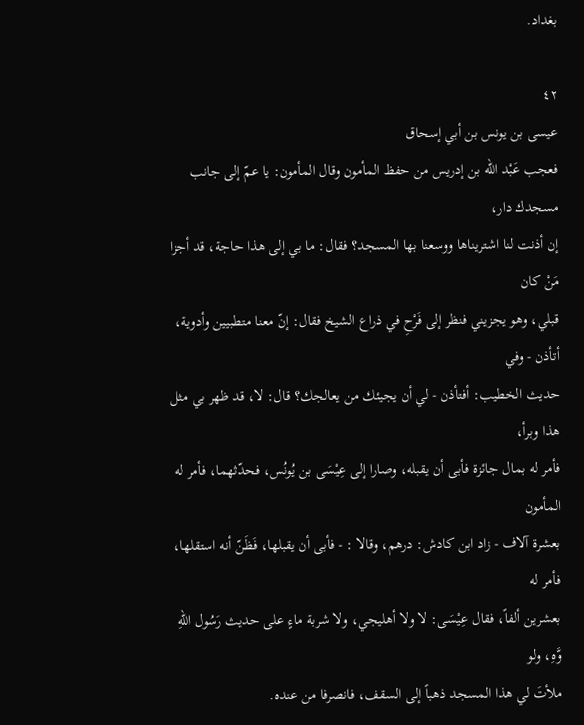بغداد.

٤٢
عیسی بن يونس بن أبي إسحاق
فعجب عَبْد اللّه بن إدريس من حفظ المأمون وقال المأمون: يا عمّ إلى جانب مسجدك دار،
إن أذنت لنا اشتريناها ووسعنا بها المسجد؟ فقال: ما بي إلى هذا حاجة، قد أجزا مَنْ كان
قبلي، وهو يجزيني فنظر إلى فَرْحِ في ذراع الشيخ فقال: إنّ معنا متطبيين وأدوية، أتأذن - وفي
حديث الخطيب: أفتأذن - لي أن يجيئك من يعالجك؟ قال: لا، قد ظهر بي مثل هذا وبرأ،
فأمر له بمال جائزة فأبى أن يقبله، وصارا إلى عِيْسَى بن يُونُس، فحدّثهما، فأمر له المأمون
بعشرة آلاف - زاد ابن كادش: درهم، وقالا : - فأبى أن يقبلها، فَظَنّ أنه استقلها، فأمر له
بعشرين ألفاً، فقال عِيْسَى: لا ولا أهليجي، ولا شربة ماءٍ على حديث رَسُول اللهِ وَّهِ، ولو
ملأتَ لي هذا المسجد ذهباً إلى السقف، فانصرفا من عنده.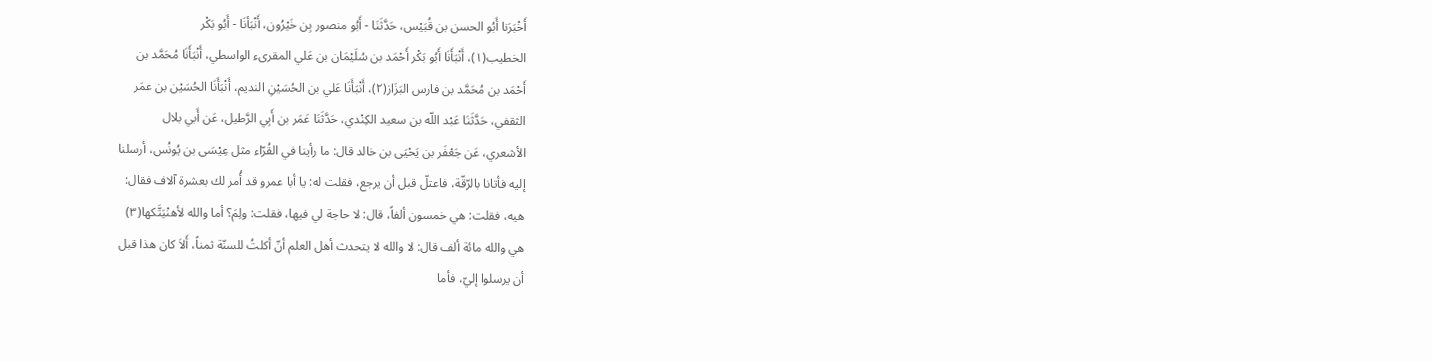أَخْبَرَنا أَبُو الحسن بن قُبَيْس، حَدَّثَنَا - أَبُو منصور بِن خَيْرُون، أَنْبَأنَا - أَبُو بَكْر
الخطيب(١)، أَنْبَأَنَا أَبُو بَكْر أَحْمَد بن سُلَيْمَان بن عَلي المقرىء الواسطي، أَنْبَأَنَا مُحَمَّد بن
أَحْمَد بن مُحَمَّد بن فارس البَزَاز(٢)، أَنْبَأَنَا عَلي بن الحُسَيْنِ النديم، أَنْبَأَنَا الحُسَيْن بن عمَر
الثقفي، حَدَّثَنَا عَبْد اللّه بن سعيد الكِنْدي، حَدَّثَنَا عَمَر بن أَبِي الرَّطيل، عَن أَبي بلال
الأشعري، عَن جَعْفَر بن يَحْيَى بن خالد قال: ما رأينا في القُرّاء مثل عِيْسَى بن يُونُس، أرسلنا
إليه فأتانا بالرّقّة، فاعتلّ قبل أن يرجع، فقلت له: يا أبا عمرو قد أُمر لك بعشرة آلاف فقال:
هيه، فقلت: هي خمسون ألفاً، قال: لا حاجة لي فيها، فقلت: ولِمَ؟ أما والله لأهنْيَتَّكها(٣)
هي والله مائة ألف قال: لا والله لا يتحدث أهل العلم أنّ أكلتُ للسنّة ثمناً، أَلاَ كان هذا قبل
أن يرسلوا إليّ، فأما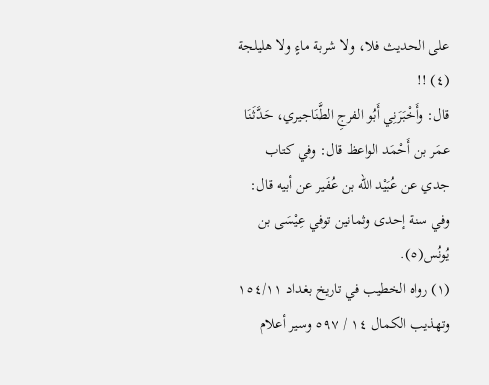على الحديث فلا، ولا شربة ماءٍ ولا هليلجة (٤) !!
قال: وأَخْبَرَنِي أَبُو الفرجِ الطَّنَاجيري، حَدَّثَنَا عمَر بن أَحْمَد الواعظ قال: وفي كتاب
جدي عن عُبَيْد اللّه بن عُفَير عن أبيه قال: وفي سنة إحدى وثمانين توفي عِيْسَى بن يُونُس(٥).
(١) رواه الخطيب في تاريخ بغداد ١٥٤/١١ وتهذيب الكمال ١٤ / ٥٩٧ وسير أعلام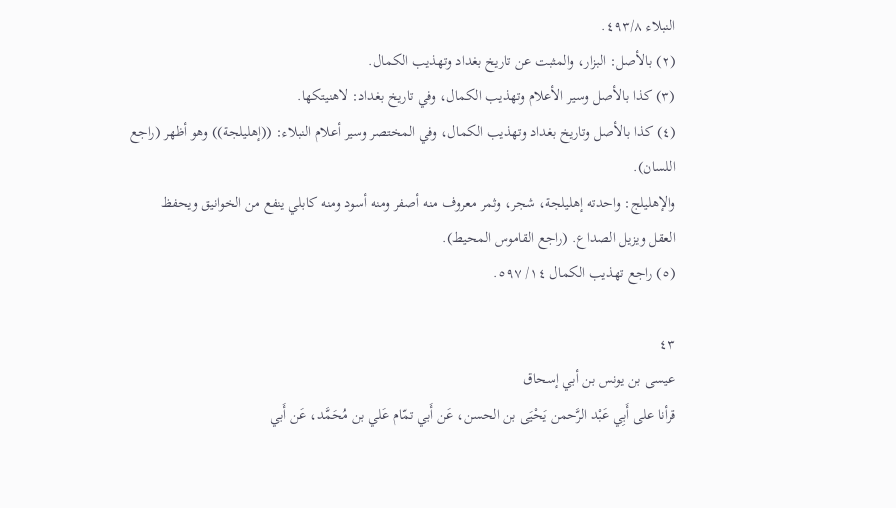النبلاء ٤٩٣/٨.
(٢) بالأصل: البزار، والمثبت عن تاريخ بغداد وتهذيب الكمال.
(٣) كذا بالأصل وسير الأعلام وتهذيب الكمال، وفي تاريخ بغداد: لاهنيتكها.
(٤) كذا بالأصل وتاريخ بغداد وتهذيب الكمال، وفي المختصر وسير أعلام النبلاء: ((إهليلجة)) وهو أظهر (راجع
اللسان).
والإهليلج: واحدته إهليلجة، شجر، وثمر معروف منه أصفر ومنه أسود ومنه كابلي ينفع من الخوانيق ويحفظ
العقل ويزيل الصداع. (راجع القاموس المحيط).
(٥) راجع تهذيب الكمال ١٤/ ٥٩٧.

٤٣
عیسی بن يونس بن أبي إسحاق
قرأنا على أَبِي عَبْد الرَّحمن يَحْيَى بن الحسن، عَن أَبي تمّام عَلي بن مُحَمَّد، عَن أَبي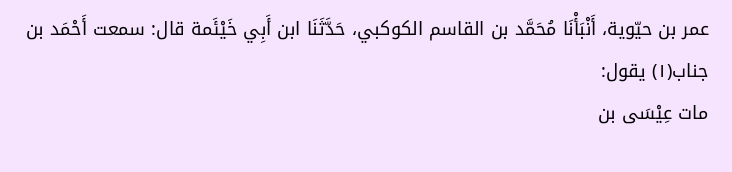عمر بن حيّوية، أَنْبَأْنَا مُحَمَّد بن القاسم الكوكبي، حَدَّثَنَا ابن أَبِي خَيْئَمة قال: سمعت أَحْمَد بن
جناب(١) يقول:
مات عِيْسَى بن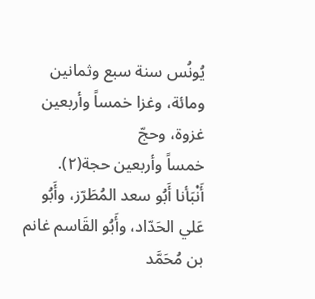يُونُس سنة سبع وثمانين ومائة، وغزا خمساً وأربعين غزوة، وحجّ
خمساً وأربعين حجة(٢).
أَنْبَأنا أَبُو سعد المُطَرّز، وأَبُو عَلي الحَدّاد، وأَبُو القَاسم غانم بن مُحَمَّد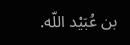بن عُبَيْد اللّه.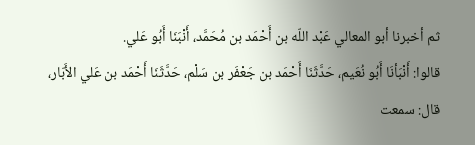ثم أخبرنا أبو المعالي عَبْد اللّه بن أَحْمَد بن مُحَمَّد، أَنْبَنَا أَبُو عَلي.
قالوا: أَنْبَأنَا أَبُو نُعَيم، حَدَّثَنَا أَحْمَد بن جَعْفَر بن سَلْم، حَدَّثَنَا أَحْمَد بن عَلي الأَبّار،
قال: سمعت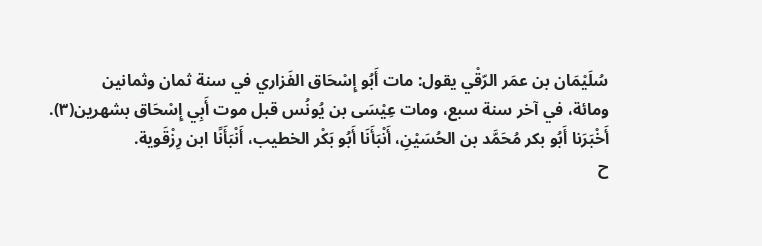سُلَيْمَان بن عمَر الرّقْي يقول: مات أَبُو إِسْحَاق الفَزاري في سنة ثمان وثمانين
ومائة، في آخر سنة سبع، ومات عِيْسَى بن يُونُس قبل موت أَبِي إِسْحَاق بشهرين(٣).
أَخْبَرَنا أَبُو بكر مُحَمَّد بن الحُسَيْنِ، أَنْبَأَنَا أَبُو بَكْر الخطيب، أَنْبَأَنًا ابن رِزْقَوية.
ح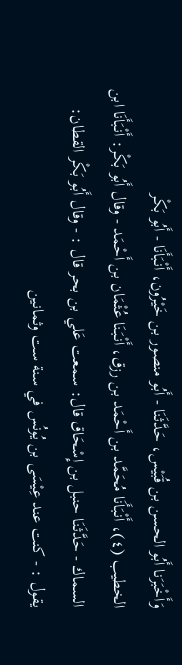وَأَخْبَرَنا أَبُو الحسن بن قُبَيْس، حَدَّثَنَا - أَبُو منصور بن خَيْرُون، أَنْبَأَنَا - أَبُو بَكْر
الخطيب (٤)، أَنْبَأَنَا مُحَمَّد بن أَحْمَد بن رزق، أَنْبَنَا عُثْمَان بن أَحْمَد - وقال أَبُو بَكْر: أَنْبَأَنَا ابن
السماك - حَدَّثَنَا حنبل بن إِسْحَاق قال: سمعت عَلي بن بحر قال : - وقال أَبُو بَكْر القطان:
يقول : - كنت عند عِيْسَى بن يُونُس في سنة ست وثمانين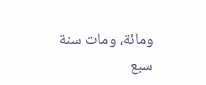ومائة، ومات سنة سبع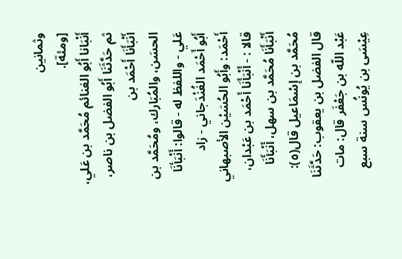وثمانين
[ومئة].
أَنْبَانا أَبُو الغنائم مُحَمَّد بن عَلي، ثم حَدَّثَنَا أَبُو الفضل بن ناصر، أَنْبَأَنَا أَحْمَد بن
الحسَن، والمُبَارك، ومُحَمَّد بن عَلي - واللفظ له - قالوا: أَنْبَأنَا أَبُو أَحْمَد الغُنْدَجاني - زاد
أَحْمَد: وأَبُو الحُسَيْن الأصبهاني قالا : - أَنْبَأَنَا أَحْمَد بن عَبْدان، أَنْبَأَنَا مُحَمَّد بن سهل، أَنْبَأَنَا
مُحَمَّد بن إسْمَاعيل قال(٥): قال الفضل بن يعقوب: حَدَّثَنَا عَبْد اللّه بن جَعْفَر قال: مات
عِيْسَى بن يُونُس سنة سبع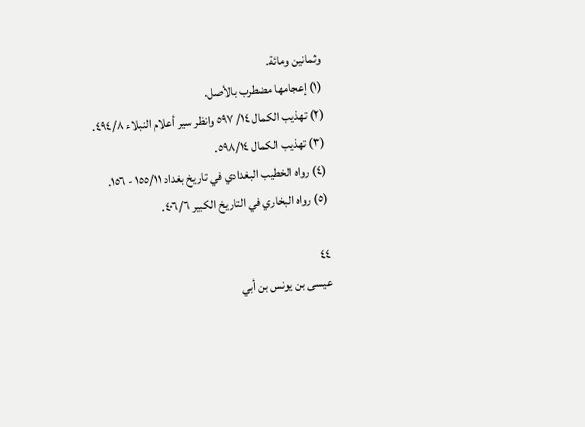وثمانين ومائة.
(١) إعجامها مضطرب بالأصل.
(٢) تهذيب الكمال ١٤/ ٥٩٧ وانظر سير أعلام النبلاء ٤٩٤/٨.
(٣) تهذيب الكمال ٥٩٨/١٤.
(٤) رواه الخطيب البغدادي في تاريخ بغداد ١٥٥/١١ - ١٥٦.
(٥) رواه البخاري في التاريخ الكبير ٤٠٦/٦.

٤٤
عیسی بن يونس بن أبي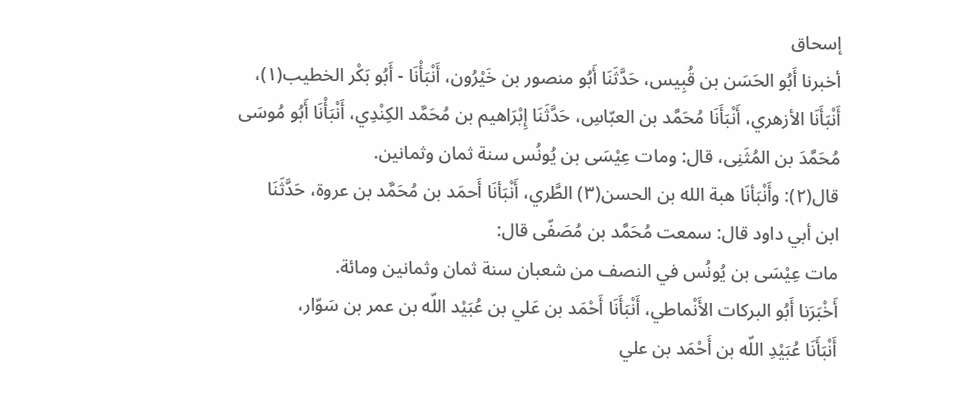إسحاق
أخبرنا أَبُو الحَسَن بن قُبِيس، حَدَّثَنَا أَبُو منصور بن خَيْرُون، أَنْبَأْنَا - أَبُو بَكْر الخطيب(١)،
أَنْبَأَنَا الأزهري، أَنْبَأَنَا مُحَمَّد بن العبّاسِ، حَدَّثَنَا إِبْرَاهيم بن مُحَمَّد الكِنْدِي، أَنْبَأْنَا أَبُو مُوسَى
مُحَمَّدَ بن المُثَنِى، قال: ومات عِيْسَى بن يُونُس سنة ثمان وثمانين.
قال(٢): وأَنْبَأنَا هبة الله بن الحسن(٣) الطَّري، أَنْبَأنَا أَحمَد بن مُحَمَّد بن عروة، حَدَّثَنَا
ابن أبي داود قال: سمعت مُحَمَّد بن مُصَفّی قال:
مات عِيْسَى بن يُونُس في النصف من شعبان سنة ثمان وثمانين ومائة.
أَخْبَرَنا أَبُو البركات الأَنْماطي، أَنْبَأَنَا أَحْمَد بن عَلي بن عُبَيْد اللّه بن عمر بن سَوّار،
أَنْبَأَنَا عُبَيْدِ اللّه بن أَحْمَد بن علي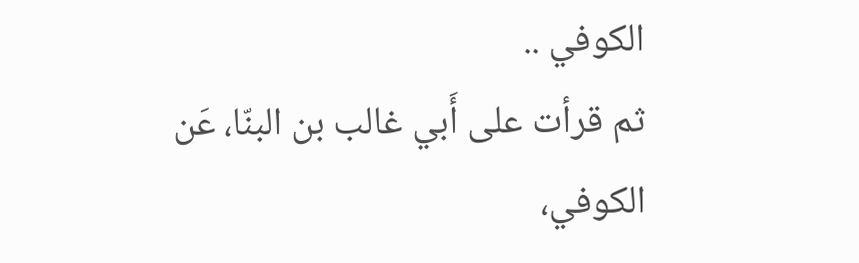الكوفي ..
ثم قرأت على أَبي غالب بن البنّا، عَن الكوفي،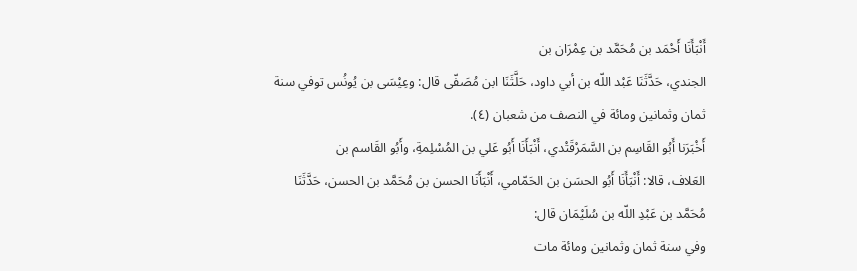أَنْبَأَنَا أَحْمَد بن مُحَمَّد بن عِمْرَان بن
الجندي، حَدَّثَنَا عَبْد اللّه بن أبي داود، حَلَّثَنَا ابن مُصَفّى قال: وعِيْسَى بن يُونُس توفي سنة
ثمان وثمانين ومائة في النصف من شعبان (٤).
أَخْبَرَنا أَبُو القَاسِم بن السَّمَرْقَتْدي، أَنْبَأَنَا أَبُو عَلي بن المُسْلِمةِ، وأَبُو القَاسم بن
العَلاف، قالا: أَنْبَأَنَا أَبُو الحسَن بن الحَمّامي، أَنْبَأَنَا الحسن بن مُحَمَّد بن الحسن، حَدَّثَنَا
مُحَمَّد بن عَبْدِ اللّه بن سُلَيْمَان قال:
وفي سنة ثمان وثمانين ومائة مات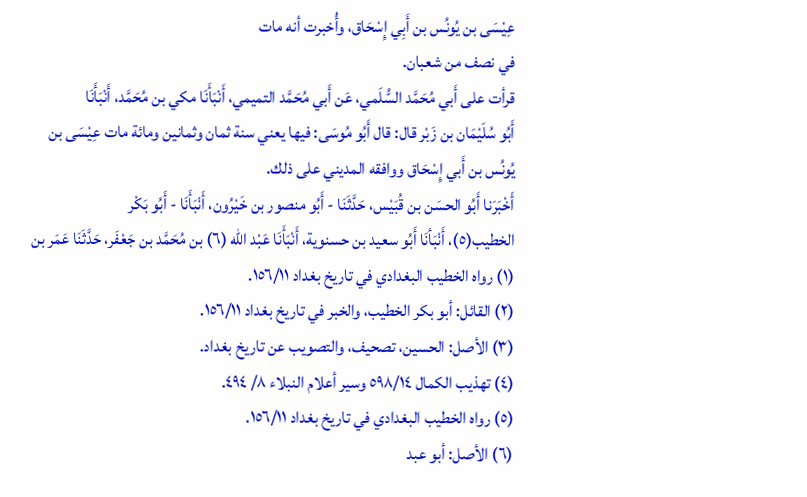عِيْسَى بن يُونُس بن أَبِي إِسْحَاق، وأُخبرت أنه مات
في نصف من شعبان.
قرأت على أَبي مُحَمَّد السُّلَمي، عَن أَبي مُحَمَّد التميمي، أَنْبَأَنَا مكي بن مُحَمَّد، أَنْبَأَنَا
أَبُو سُلَيْمَان بن زَبْر قال: قال أَبُو مُوسَى: فيها يعني سنة ثمان وثمانين ومائة مات عِيْسَى بن
يُونُس بن أَبي إِسْحَاق ووافقه المديني على ذلك.
أَخْبَرَنا أَبُو الحسَن بن قُبَيْس، حَدَّثَنَا - أَبُو منصور بن خَيْرُون، أَنْبَأَنَا - أَبُو بَكْر
الخطيب(٥)، أَنْبَأنَا أَبُو سعيد بن حسنوية، أَنْبَأَنَا عَبْد اللّه (٦) بن مُحَمَّد بن جَعْفَر، حَدَّثَنَا عَمَر بن
(١) رواه الخطيب البغدادي في تاريخ بغداد ١٥٦/١١.
(٢) القائل: أبو بكر الخطيب، والخبر في تاريخ بغداد ١٥٦/١١.
(٣) الأصل: الحسين، تصحيف، والتصويب عن تاريخ بغداد.
(٤) تهذيب الكمال ٥٩٨/١٤ وسير أعلام النبلاء ٨/ ٤٩٤.
(٥) رواه الخطيب البغدادي في تاريخ بغداد ١٥٦/١١.
(٦) الأصل: أبو عبد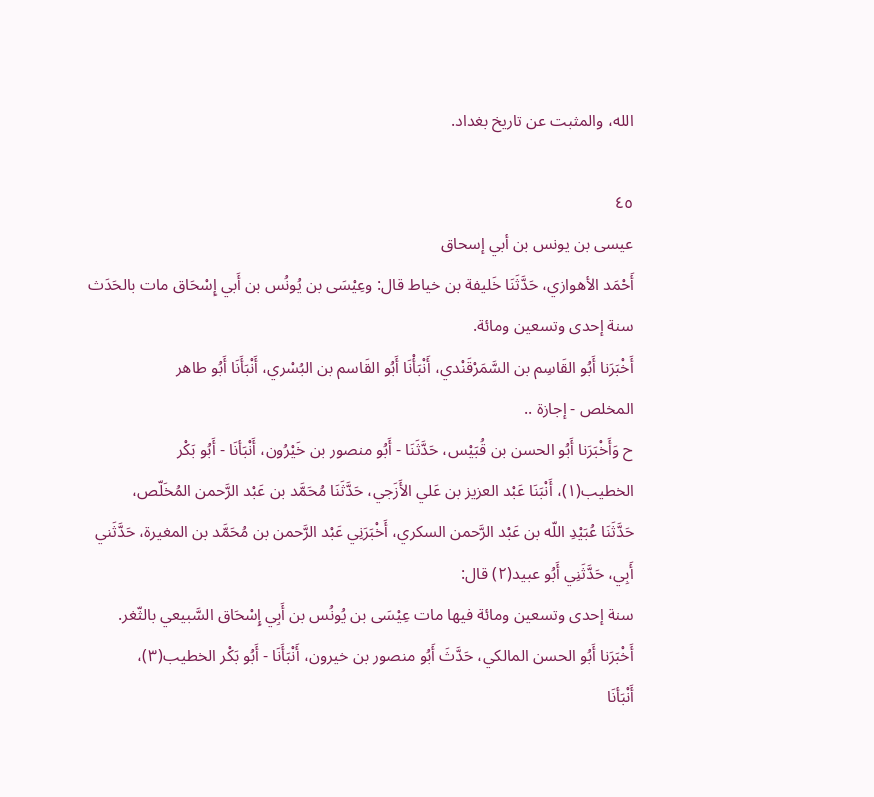الله، والمثبت عن تاريخ بغداد.

٤٥
عیسی بن يونس بن أبي إسحاق
أَحْمَد الأهوازي، حَدَّثَنَا خَليفة بن خياط قال: وعِيْسَى بن يُونُس بن أَبي إِسْحَاق مات بالحَدَث
سنة إحدى وتسعين ومائة.
أَخْبَرَنا أَبُو القَاسِم بن السَّمَرْقَنْدي، أَنْبَأْنَا أَبُو القَاسم بن البُسْري، أَنْبَأَنَا أَبُو طاهر
المخلص - إجازة ..
ح وَأَخْبَرَنا أَبُو الحسن بن قُبَيْس، حَدَّثَنَا - أَبُو منصور بن خَيْرُون، أَنْبَأنَا - أَبُو بَكْر
الخطيب(١)، أَنْبَنَا عَبْد العزيز بن عَلي الأَزَجي، حَدَّثَنَا مُحَمَّد بن عَبْد الرَّحمن المُخَلّص،
حَدَّثَنَا عُبَيْدِ اللّه بن عَبْد الرَّحمن السكري، أَخْبَرَنِي عَبْد الرَّحمن بن مُحَمَّد بن المغيرة، حَدَّثَني
أَبِي، حَدَّثَنِي أَبُو عبيد(٢) قال:
سنة إحدى وتسعين ومائة فيها مات عِيْسَى بن يُونُس بن أَبِي إِسْحَاق السَّبيعي بالثّغر.
أَخْبَرَنا أَبُو الحسن المالكي، حَدَّثَ أَبُو منصور بن خيرون، أَنْبَأَنَا - أَبُو بَكْر الخطيب(٣)،
أَنْبَأنَا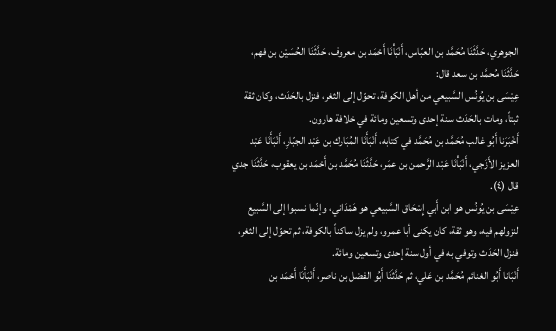الجوهري، حَدَّثَنَا مُحَمَّد بن العبّاس، أَنْبَأْنَا أَحْمَد بن معروف، حَدَّثَنَا الحُسَيْن بن فهم،
حَدَّثَنَا مُحمَّد بن سعد قال:
عِيْسَى بن يُونُس السَّبيعي من أهل الكوفة، تحوّل إلى الثغر، فنزل بالحَدَث، وكان ثقة
ثبتاً، ومات بالحَدَث سنة إحدى وتسعين ومائة في خلافة هارون.
أَخْبَرَنا أَبُو غالب مُحَمَّد بن مُحَمَّد في كتابه، أَنْبَأَنَا المُبَارك بن عَبْد الجبّارِ، أَنْبَأَنَا عَبْد
العزيز الأَزَجي، أَنْبَأْنَا عَبْد الرَّحمن بن عمَر، حَدَّثَنَا مُحَمَّد بن أَحْمَد بن يعقوب، حَدَّثَنَا جدي
قال (٤).
عِيْسَى بن يُونُس هو ابن أَبي إِسْحَاق السَّبيعي هو هَمْدَاني، وإنّما نسبوا إلى السَّبيع
لنزولهم فيه، وهو ثقة، كان يكنى أبا عمرو، ولم يزل ساكناً بالكوفة، ثم تحوّل إلى الثغر،
فنزل الحَدَث وتوفي به في أول سنة إحدى وتسعين ومائة.
أَنْبَانا أَبُو الغنائم مُحَمَّد بن عَلي، ثم حَدَّثَنَا أَبُو الفضل بن ناصر، أَنْبَأَنَا أَحْمَد بن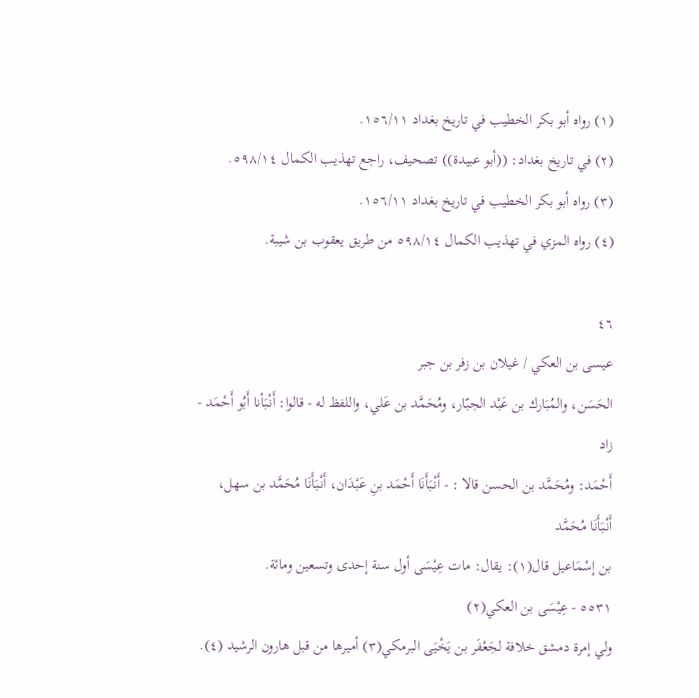(١) رواه أبو بكر الخطيب في تاريخ بغداد ١٥٦/١١.
(٢) في تاريخ بغداد: ((أبو عبيدة)) تصحيف، راجع تهذيب الكمال ٥٩٨/١٤.
(٣) رواه أبو بكر الخطيب في تاريخ بغداد ١٥٦/١١.
(٤) رواه المزي في تهذيب الكمال ٥٩٨/١٤ من طريق يعقوب بن شيبة.

٤٦
عيسى بن العكي / غيلان بن زفر بن جبر
الحَسَن، والمُبَارك بن عَبْد الجبّار، ومُحَمَّد بن عَلي، واللفظ له - قالوا: أَنْبَأنا أَبُو أَحْمَد - زاد
أَحْمَد: ومُحَمَّد بن الحسن قالا : - أَنْبَأَنَا أَحْمَد بنِ عَبْدَان، أَنْبَأَنَا مُحَمَّد بن سهل، أَنْبَأَنَا مُحَمَّد
بن إسْمَاعيل قال(١): يقال: مات عِيْسَى أول سنة إحدى وتسعين ومائة.
٥٥٣١ - عِيْسَى بن العكي(٢)
ولي إمرة دمشق خلافة لجَعْفَر بن يَخْيَى البرمكي(٣) أميرها من قبل هارون الرشيد (٤).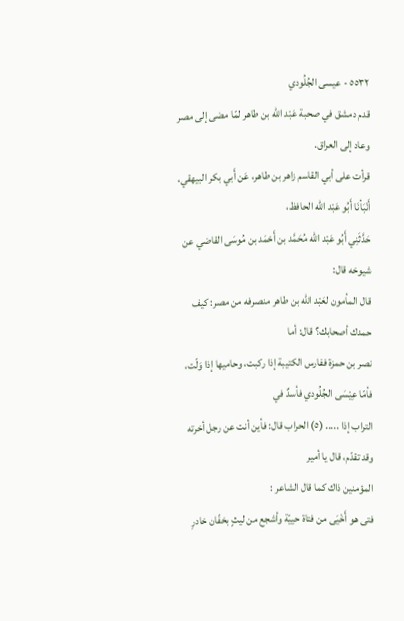٥٥٣٢ - عيسى الجُلُودي
قدم دمشق في صحبة عَبْد اللّه بن طاهر لمّا مضى إلى مصر وعاد إلى العراق.
قرأت على أبي القاسم زاهر بن طاهر، عَن أَبي بكر البيهقي، أَنْبَأنَا أَبُو عَبْد اللّه الحافظ،
حَدَّثَنِي أَبُو عَبْد اللّه مُحَمَّد بن أَحْمَد بن مُوسَى القاضي عن شيوخه قال:
قال المأمون لعَبْد اللّه بن طاهر منصرفه من مصر: كيف حمدك أصحابك؟ قال: أما
نصر بن حمزة ففارس الكتيبة إذا ركبت، وحاميها إذا وَلّت، فأمّا عِيْسَى الجُلُودي فأسدٌ في
التراب إذا ..... (٥) الحراب قال: فأين أنت عن رجل أخرته وقد تقدّم، قال يا أمير
المؤمنين ذاك كما قال الشاعر :
فتى هو أَخْيَى من فتاة حييّة وأشجع من ليثٍ بخفّان خادرِ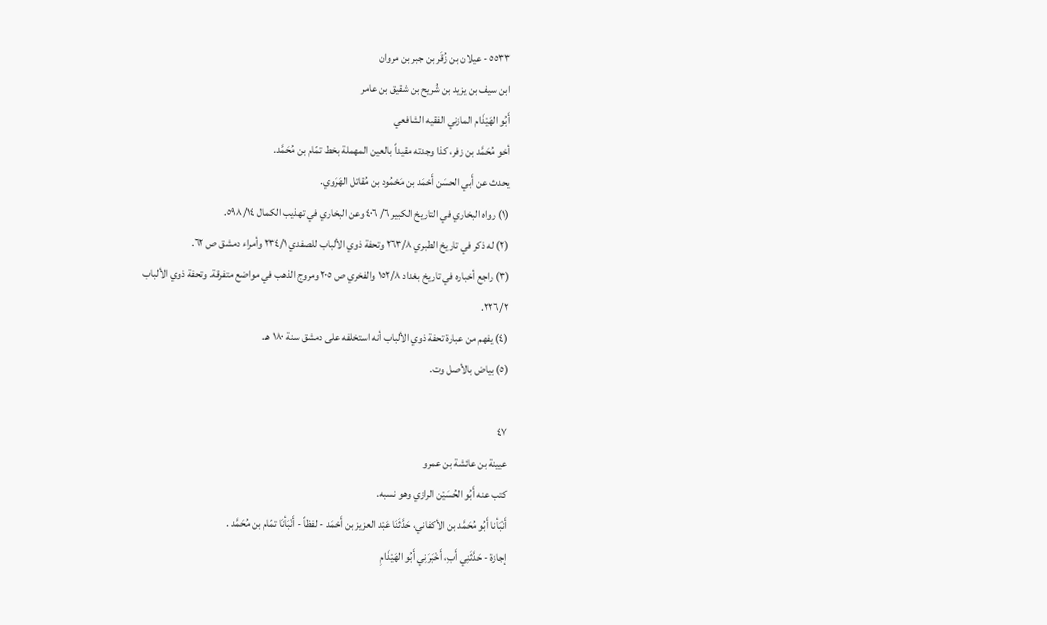٥٥٣٣ - عیلان بن زُقَر بن جبر بن مروان
ابن سيف بن يزيد بن شُريح بن شقيق بن عامر
أَبُو الهَيْذَام المازني الفقيه الشافعي
أخو مُحَمَّد بن زفر، كذا وجدته مقيداً بالعين المهملة بخط تمّام بن مُحَمَّد.
يحدث عن أَبي الحسَن أَحْمَد بن مَحْمُود بن مُقاتل الهَرَوي.
(١) رواه البخاري في التاريخ الكبير ٦/ ٤٠٦ وعن البخاري في تهذيب الكمال ٥٩٨/١٤.
(٢) له ذكر في تاريخ الطبري ٢٦٣/٨ وتحفة ذوي الألباب للصفدي ٢٣٤/١ وأمراء دمشق ص ٦٢.
(٣) راجع أخباره في تاريخ بغداد ١٥٢/٨ والفخري ص ٢٠٥ ومروج الذهب في مواضع متفرقة. وتحفة ذوي الألباب
٢٢٦/٢.
(٤) يفهم من عبارة تحفة ذوي الألباب أنه استخلفه على دمشق سنة ١٨٠ هـ.
(٥) بياض بالأصل وت.

٤٧
عيينة بن عائشة بن عمرو
كتب عنه أَبُو الحُسَيْن الرازي وهو نسبه.
أَنْبَأنا أَبُو مُحَمَّد بن الأكفاني، حَدَّثَنَا عَبْد العزيز بن أَحْمَد - لفظاً - أَنْبَأنَا تمّام بن مُحَمَّد .
إجازة - حَدَّثَنِي أَبِ، أَخْبَرَنِي أَبُو الهَيْذَامِ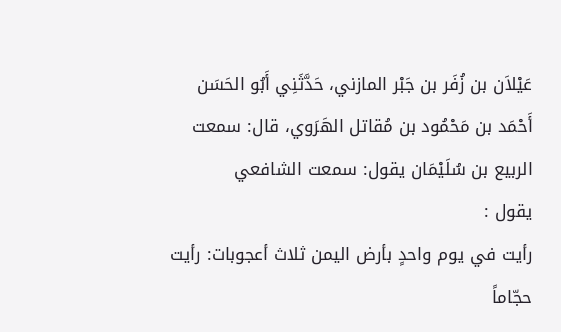عَيْلاَن بن زُفَر بن جَبْر المازني، حَدَّثَنِي أَبُو الحَسَن
أَحْمَد بن مَحْمُود بن مُقاتل الهَرَوي، قال: سمعت الربيع بن سُلَيْمَان يقول: سمعت الشافعي
يقول :
رأيت في يوم واحدٍ بأرض اليمن ثلاث أعجوبات: رأيت حجّاماً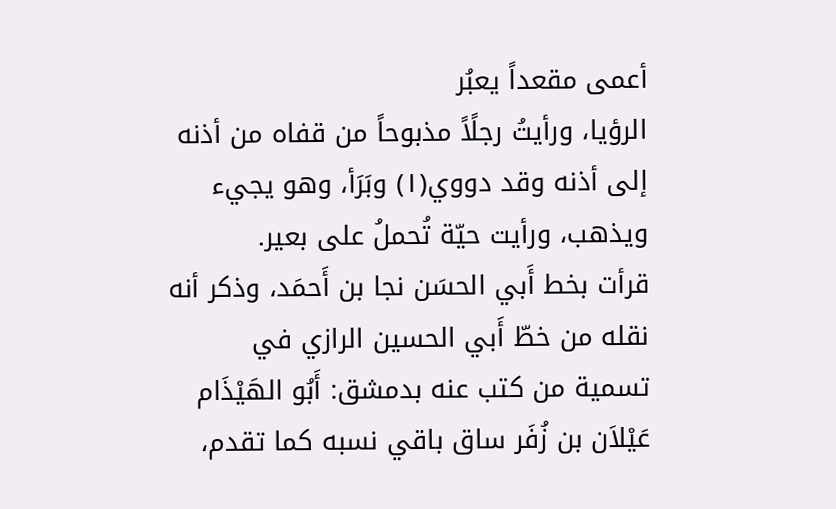أعمى مقعداً يعبُر
الرؤيا، ورأيتُ رجلًاً مذبوحاً من قفاه من أذنه إلى أذنه وقد دووي(١) وبَرَأ، وهو يجيء
ويذهب، ورأيت حيّة تُحملُ على بعير.
قرأت بخط أَبي الحسَن نجا بن أَحمَد، وذكر أنه نقله من خطّ أَبي الحسين الرازي في
تسمية من كتب عنه بدمشق: أَبُو الهَيْذَام عَيْلاَن بن زُفَر ساق باقي نسبه كما تقدم،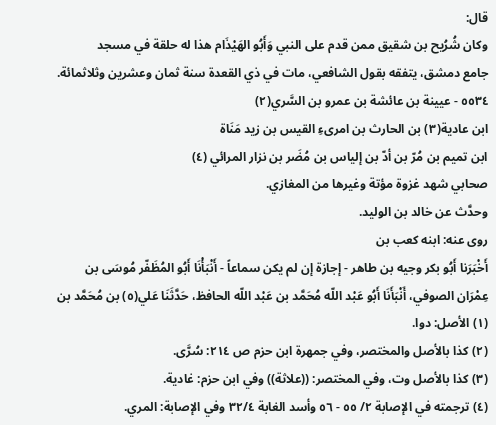قال:
وكان شُرُيح بن شقيق ممن قدم على النبي وَأَبُو الهَيْذَام هذا له حلقة في مسجد
جامع دمشق، يتفقه بقول الشافعي، مات في ذي القعدة سنة ثمان وعشرين وثلاثمائة.
٥٥٣٤ - عيينة بن عائشة بن عمرو بن السَّري(٢)
ابن عادية(٣) بن الحارث بن امرىءِ القيس بن زيد مَنَاة
ابن تميم بن مُرّ بن أدّ بن إلياس بن مُضَر بن نزار المرائي (٤)
صحابي شهد غزوة مؤتة وغيرها من المغازي.
وحدَّث عن خالد بن الوليد.
روی عنه: ابنه کعب بن
أَخْبَرَنا أَبُو بكر وجيه بن طاهر - إجازة إن لم يكن سماعاً - أَنْبَأْنَا أَبُو المُظَفّر مُوسَى بن
عِمْرَان الصوفي، أَنْبَأَنَا أَبُو عَبْد اللّه مُحَمَّد بن عَبْد اللّه الحافظ، حَدَّثَنَا عَلي(٥) بن مُحَمَّد بن
(١) الأصل: دوا.
(٢) كذا بالأصل والمختصر، وفي جمهرة ابن حزم ص ٢١٤: سُرَّى.
(٣) كذا بالأصل وت، وفي المختصر: ((علاثة)) وفي ابن حزم: غادية.
(٤) ترجمته في الإصابة ٢/ ٥٥ - ٥٦ وأسد الغابة ٣٢/٤ وفي الإصابة: المري.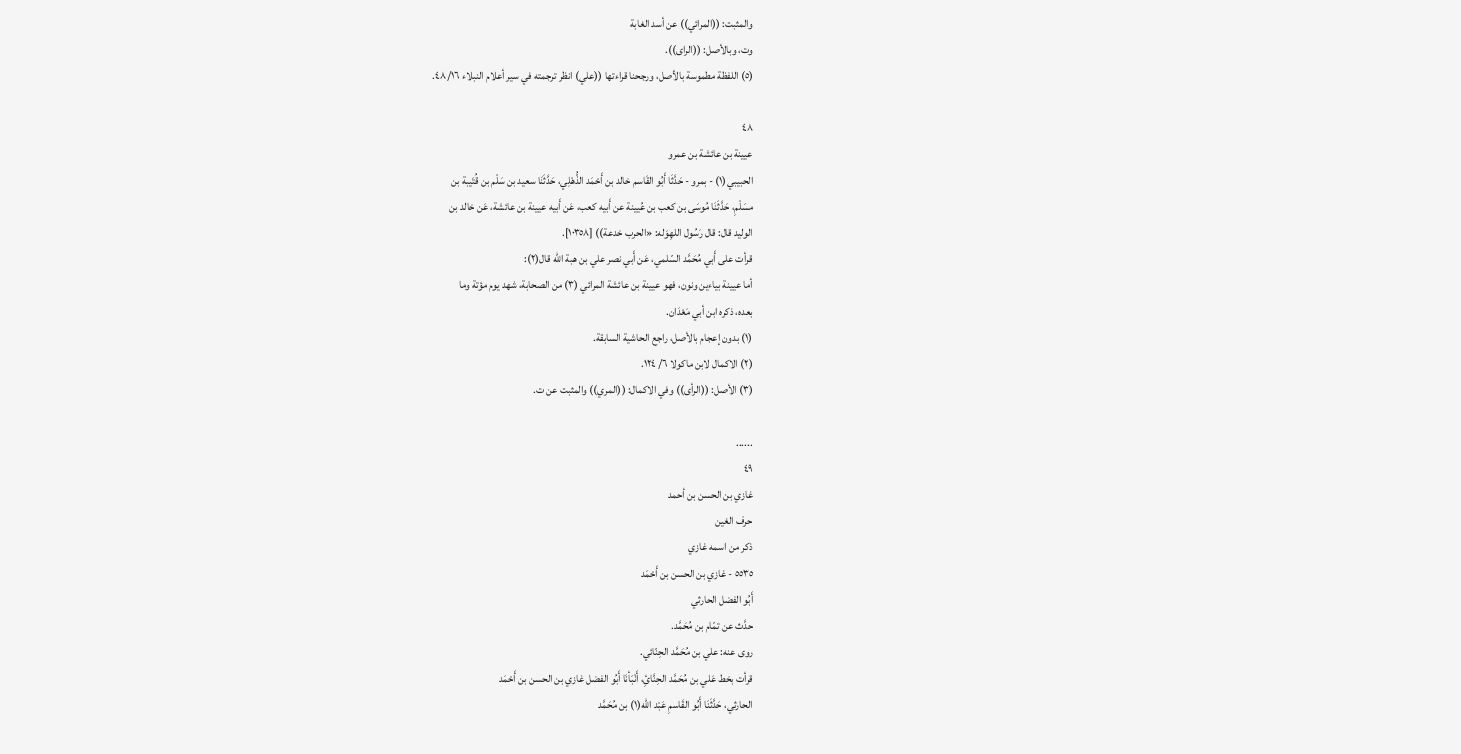والمثبت: ((المرائي)) عن أسد الغابة
وت، وبالأصل: ((الرای)).
(٥) اللفظة مطموسة بالأصل، ورجحنا قراءتها ((علي) انظر ترجمته في سير أعلام النبلاء ٤٨/١٦.

٤٨
عيينة بن عائشة بن عمرو
الحبيبي(١) - بمرو - حَدَّثَا أَبُو القَاسم خالد بن أَحْمَد الذُّهْلِي، حَدَّثَنَا سعيد بن سَلْم بن قُتَيبة بن
مسَلْمِ، حَدَّثَنَا مُوسَى بن كعب بن عُيينة عن أَبيه كعب، عَن أَبيه عيينة بن عائشة، عَن خالد بن
الوليد قال: قال رَسُول اللهِوَله: «الحرب خدعة)) [١٠٣٥٨].
قرأت على أَبي مُحَمَّد السّلمي، عَن أَبي نصر علي بن هبة اللّه قال(٢):
أما عيينة بياءين ونون، فهو عيينة بن عائشة المرائي (٣) من الصحابة، شهد يوم مؤتة وما
بعده، ذكره ابن أبي مَعْدَان.
(١) بدون إعجام بالأصل، راجع الحاشية السابقة.
(٢) الاكمال لابن ماكولا ٦/ ١٢٤.
(٣) الأصل: ((الرأى)) وفي الاكمال: ((المري)) والمثبت عن ت.

......
٤٩
غازي بن الحسن بن أحمد
حرف الغين
ذکر من اسمه غازي
٥٥٣٥ - غازي بن الحسن بن أَحْمَد
أَبُو الفضل الحارثي
حدَّث عن تمّام بن مُحَمَّد.
روى عنه: علي بن مُحَمَّد الحِنّائي.
قرأت بخط عَلي بن مُحَمَّد الحِنَّائِ، أَنْبَأنَا أَبُو الفضل غازي بن الحسن بن أَحْمَد
الحارثي، حَدَّثَنَا أَبُو القَاسمِ عَبْد اللّه(١) بن مُحَمَّد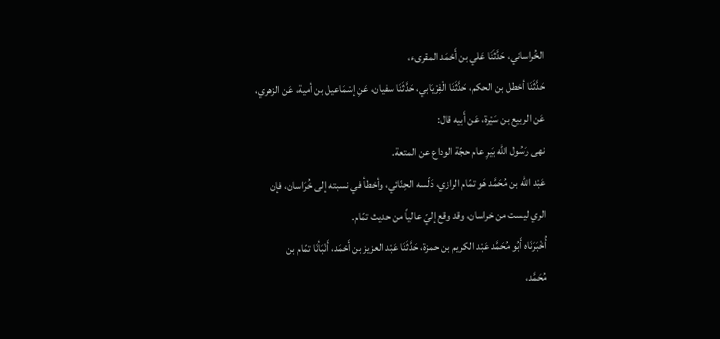الخُراساني، حَدَّثَنَا عَلي بن أَحْمَد المقرىء،
حَدَّثَنَا أخطل بن الحكم، حَدَّثَنَا الْفِرْيَابي، حَدَّثَنَا سفيان، عَنِ إسْمَاعيل بن أمية، عَن الزهري،
عَن الربيع بن سَيْرة، عَن أَبيه قال:
نهى رَسُول الله بَيرِ عام حجّة الوداع عن المتعة.
عَبْد اللّه بن مُحَمَّد هَو تمّام الرازي، دَلّسه الحِنّائي، وأخطأ في نسبته إلى خُرَاسان، فإن
الري ليست من خراسان، وقد وقع إليّ عالياً من حديث تمّام.
أُخْبَرَنَاه أَبُو مُحَمَّد عَبْد الكريم بن حمزة، حَدَّثَنَا عَبْد العزيز بن أَحْمَد، أَنْبَأنَا تمّام بن
مُحَمَّد،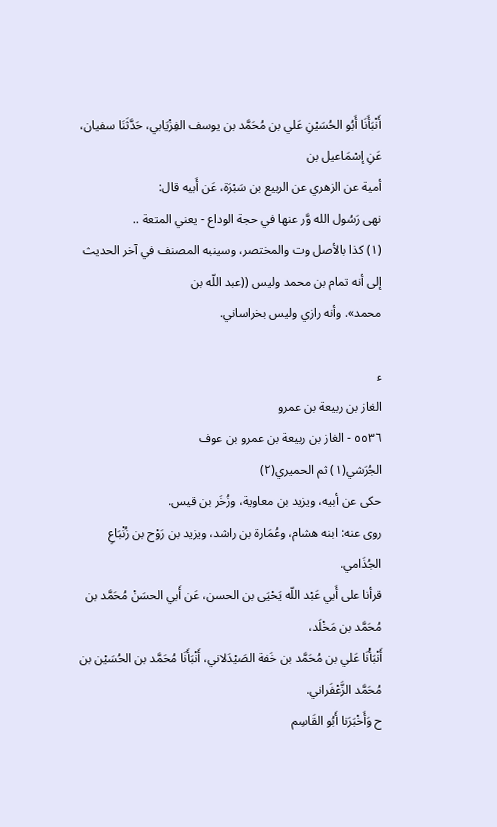أَنْبَأَنَا أَبُو الحُسَيْنِ عَلي بن مُحَمَّد بن يوسف الفِزْيَابي، حَدَّثَنَا سفيان، عَنِ إسْمَاعيل بن
أمية عن الزهري عن الربيع بن سَبْرَة، عَن أَبيه قال:
نهى رَسُول الله وَّر عنها في حجة الوداع - يعني المتعة ..
(١) كذا بالأصل وت والمختصر، وسينبه المصنف في آخر الحديث إلى أنه تمام بن محمد وليس ((عبد اللّه بن
محمد». وأنه رازي وليس بخراساني.

ء
الغاز بن ربيعة بن عمرو
٥٥٣٦ - الغاز بن ربيعة بن عمرو بن عوف
الجُرَشي(١) ثم الحميري(٢)
حکی عن أبيه، ویزید بن معاوية، وزُخَر بن قیس.
روى عنه: ابنه هشام، وعُمَارة بن راشد، ويزيد بن رَوْح بن زُنْبَاعِ الجُذَامي.
قرأنا على أَبي عَبْد اللّه يَحْيَى بن الحسن، عَن أَبي الحسَنْ مُحَمَّد بن مُحَمَّد بن مَخْلَد،
أَنْبَأْنَا عَلي بن مُحَمَّد بن خَفة الصَيْدَلاني، أَنْبَأَنَا مُحَمَّد بن الحُسَيْن بن مُحَمَّد الزَّعْفَراني.
ح وَأَخْبَرَنا أَبُو القَاسِم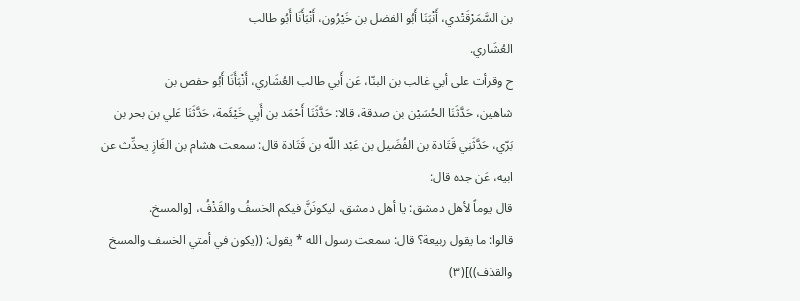بن السَّمَرْقَتْدي، أَنْبَنَا أَبُو الفضل بن خَيْرُون، أَنْبَأَنَا أَبُو طالب
العُشَاري.
ح وقرأت على أبي غالب بن البنّا، عَن أَبي طالب العُشَاري، أَنْبَأَنَا أَبُو حفص بن
شاهين، حَدَّثَنَا الحُسَيْن بن صدقة، قالا: حَدَّثَنَا أَحْمَد بن أَبِي خَيْئَمة، حَدَّثَنَا عَلي بن بحر بن
بَرّي، حَدَّثَنِي قَتَادة بن الفُضَيل بن عَبْد اللّه بن قَتَادة قال: سمعت هشام بن الغَازِ يحدِّث عن
ابیه، عَن جده قال:
قال يوماً لأهل دمشق: يا أهل دمشق، ليكونَنَّ فيكم الخسفُ والقَذْفُ، [والمسخ.
قالوا: ما يقول ربيعة؟ قال: سمعت رسول الله * يقول: ((يكون في أمتي الخسف والمسخ
والقذف))](٣)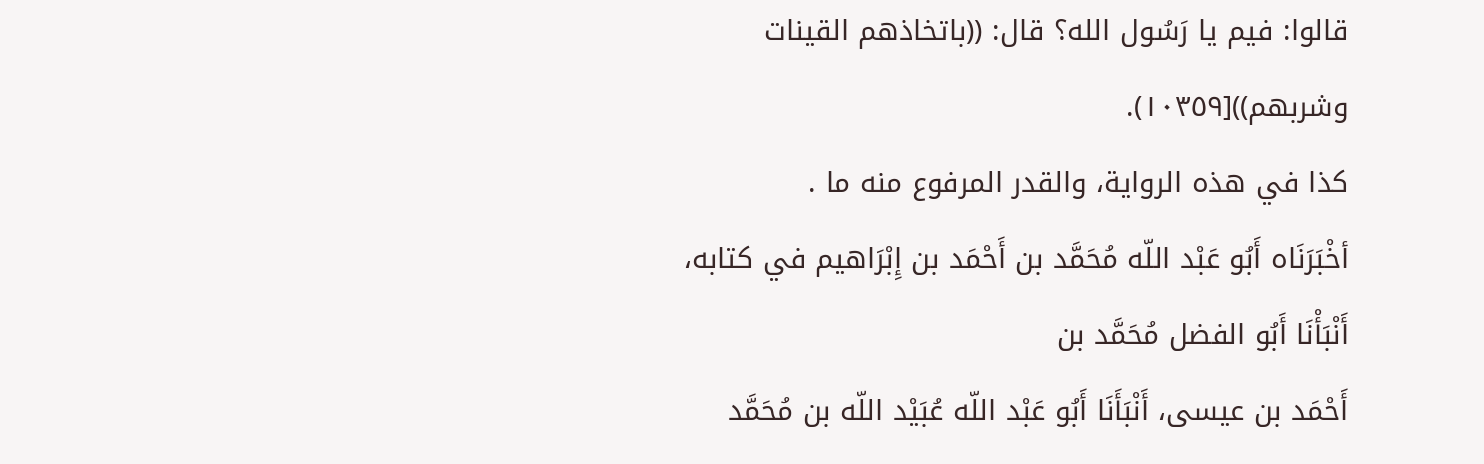قالوا: فيم يا رَسُول الله؟ قال: ((باتخاذهم القينات وشربهم))[١٠٣٥٩).
كذا في هذه الرواية، والقدر المرفوع منه ما .
أخْبَرَنَاه أَبُو عَبْد اللّه مُحَمَّد بن أَحْمَد بن إِبْرَاهيم في كتابه، أَنْبَأْنَا أَبُو الفضل مُحَمَّد بن
أَحْمَد بن عيسى، أَنْبَأَنَا أَبُو عَبْد اللّه عُبَيْد اللّه بن مُحَمَّد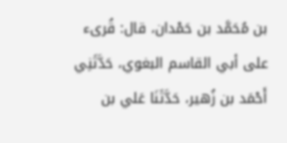بن مُحَمَّد بن حَمْدان، قال: قُرىء
على أبي القاسم البغوي، حَدَّثَنِي أَحْمَد بن زُهير، حَدَّثَنَا عَلي بن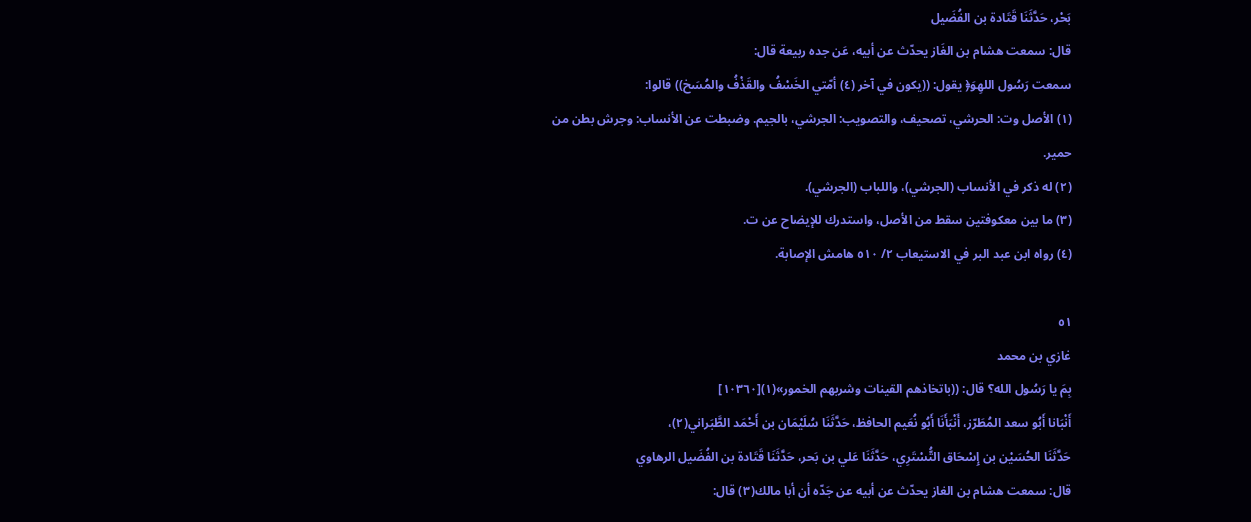بَحْر، حَدَّثَنَا قَتَادة بن الفُضَيل
قال: سمعت هشام بن الغَاز يحدّث عن أبيه، عَن جده ربيعة قال:
سمعت رَسُول اللهِوَ﴿ يقول: ((يكون في آخر (٤) أمّتي الخَسْفُ والقَذْفُ والمُسَخ)) قالوا:
(١) الأصل وت: الحرشي، تصحيف، والتصويب: الجرشي، بالجيم. وضبطت عن الأنساب: وجرش بطن من
حمير.
(٢) له ذكر في الأنساب (الجرشي)، واللباب (الجرشي).
(٣) ما بين معكوفتين سقط من الأصل، واستدرك للإيضاح عن ت.
(٤) رواه ابن عبد البر في الاستيعاب ٢/ ٥١٠ هامش الإصابة.

٥١
غازي بن محمد
بِمَ يا رَسُول الله؟ قال: ((باتخاذهم القینات وشربهم الخمور»(١)[١٠٣٦٠]
أَنْبَانا أَبُو سعد المُطَرّز، أَنْبَأَنَا أَبُو نُعَيم الحافظ، حَدَّثَنَا سُلَيْمَان بن أَحْمَد الطَّبَراني(٢)،
حَدَّثَنَا الحُسَيْن بن إِسْحَاق التُّسْتَرِي، حَدَّثَنَا عَلي بن بَحر، حَدَّثَنَا قَتَادة بن الفُضَيل الرهاوي
قال: سمعت هشام بن الغاز يحدّث عن أبيه عن جَدّه أن أبا مالك(٣) قال: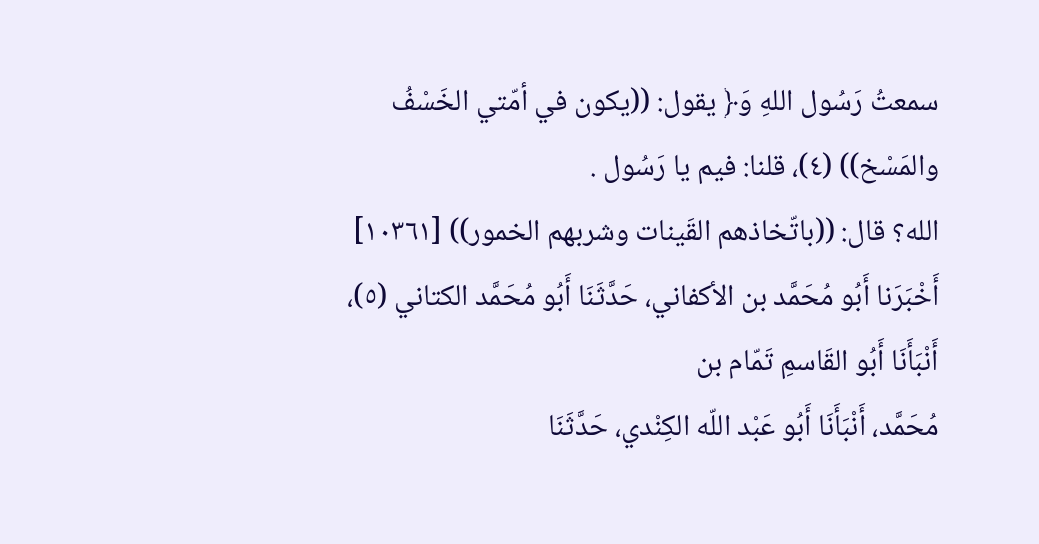سمعتُ رَسُول اللهِ وَ﴿ يقول: ((يكون في أمّتي الخَسْفُ والمَسْخ)) (٤)، قلنا: فيم يا رَسُول .
الله؟ قال: ((باتّخاذهم القَينات وشربهم الخمور)) [١٠٣٦١]
أَخْبَرَنا أَبُو مُحَمَّد بن الأكفاني، حَدَّثَنَا أَبُو مُحَمَّد الكتاني (٥)، أَنْبَأَنَا أَبُو القَاسمِ تَمّام بن
مُحَمَّد، أَنْبَأَنَا أَبُو عَبْد اللّه الكِنْدي، حَدَّثَنَا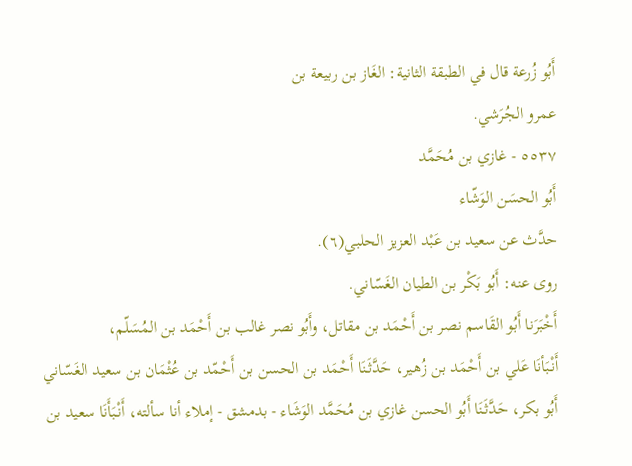أَبُو زُرعة قال في الطبقة الثانية: الغَاز بن ربيعة بن
عمرو الجُرَشي.
٥٥٣٧ - غازي بن مُحَمَّد
أَبُو الحسَن الوَشّاء
حدَّث عن سعيد بن عَبْد العزيز الحلبي(٦).
روى عنه: أَبُو بَكْر بن الطيان الغَسّاني.
أَخْبَرَنا أَبُو القَاسم نصر بن أَحْمَد بن مقاتل، وأَبُو نصر غالب بن أَحْمَد بن المُسَلّم،
أَنْبَأنَا عَلي بن أَحْمَد بن زُهير، حَدَّثَنَا أَحْمَد بن الحسن بن أَحْمّد بن عُثْمَان بن سعيد الغَسّاني
أَبُو بكر، حَدَّثَنَا أَبُو الحسن غازي بن مُحَمَّد الوَشَاء - بدمشق - إملاء أنا سألته، أَنْبَأَنَا سعيد بن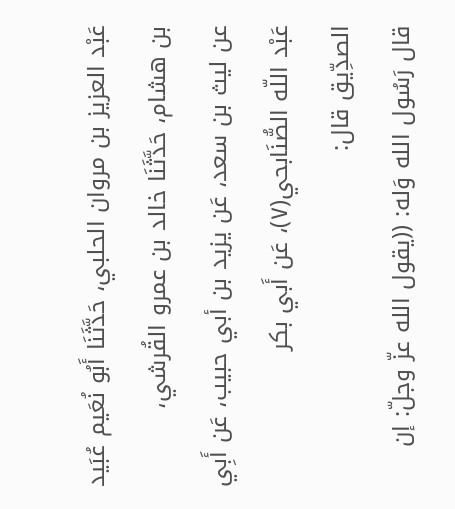عَبْد العزيز بن مروان الحلبي، حَدَّثَنَا أَبُو نُعَيم عُبَيد بن هشام، حَدَّثَنَا خالد بن عمرو القُرشي،
عن ليث بن سعد، عَن يزيد بن أبي حبيب، عَن أَبِي عَبْد اللّه الصُّنَابحي(٧)، عَن أَبي بكر
الصدِّيق قال:
قال رَسُول الله وَله: ((يقول الله عزّ وجلّ: إن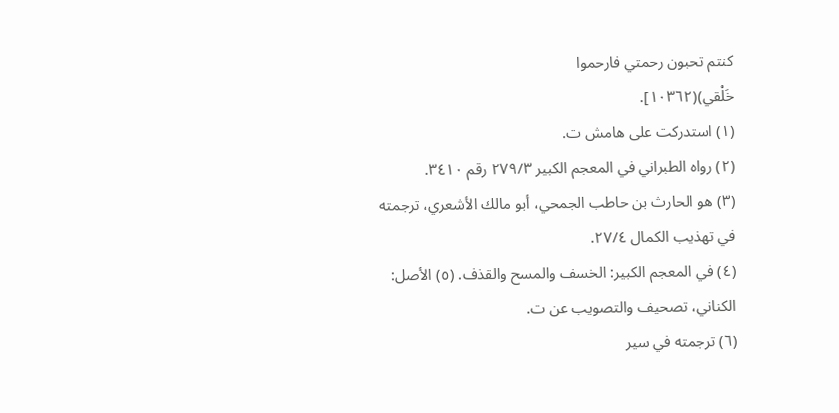كنتم تحبون رحمتي فارحموا
خَلْقي)(١٠٣٦٢].
(١) استدركت على هامش ت.
(٢) رواه الطبراني في المعجم الكبير ٢٧٩/٣ رقم ٣٤١٠.
(٣) هو الحارث بن حاطب الجمحي، أبو مالك الأشعري، ترجمته في تهذيب الكمال ٢٧/٤.
(٤) في المعجم الكبير: الخسف والمسح والقذف. (٥) الأصل: الكناني، تصحيف والتصويب عن ت.
(٦) ترجمته في سير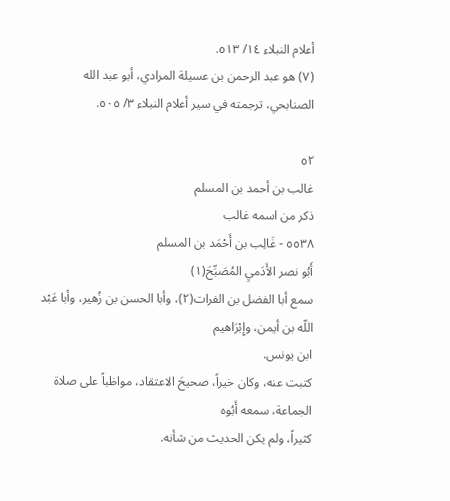أعلام النبلاء ١٤/ ٥١٣.
(٧) هو عبد الرحمن بن عسيلة المرادي، أبو عبد الله الصنابحي، ترجمته في سير أعلام النبلاء ٣/ ٥٠٥.

٥٢
غالب بن أحمد بن المسلم
ذکر من اسمه غالب
٥٥٣٨ - غَالِب بن أَحْمَد بن المسلم
أَبُو نصر الأَدَميِ المُصَبِّحَ(١)
سمع أبا الفضل بن الفرات(٢)، وأبا الحسن بن زُهير، وأبا عَبْد اللّه بن أيمن، وإِبْرَاهيم
ابن يونس.
كتبت عنه، وكان خيراً، صحيحَ الاعتقاد، مواظباً على صلاة الجماعة، سمعه أَبُوه
کثیراً، ولم يكن الحديث من شأنه.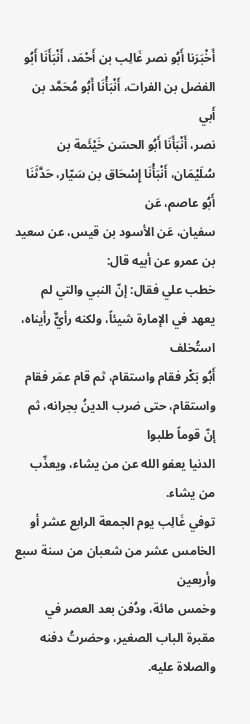أَخْبَرَنا أَبُو نصر غَالِب بن أَحْمَد، أَنْبَأَنَا أَبُو الفضل بن الفرات، أَنْبَأْنَا أَبُو مُحَمَّد بن أَبي
نصر، أَنْبَأَنَا أَبُو الحسَن خَيْئَمة بن سُلَيْمَان، أَنْبَأْنَا إِسْحَاق بن سَيّار، حَدَّثَنَا أَبُو عاصم، عَن
سفیان، عَن الأسود بن قيس، عن سعيد بن عمرو عن أبيه قال:
خطب علي فقال: إنّ النبي والتي لم يعهد في الإمارة شيئاً، ولكنه رأيٌّ رأيناه، استُخلف
أَبُو بَكْر فقام واستقام، ثم قام عمَر فقام واستقام، حتى ضرب الدينُ بجرانه، ثم إنّ قوماً طلبوا
الدنيا يعفو الله عن من يشاء، ويعذّب من يشاء.
توفي غَالِب يوم الجمعة الرابع عشر أو الخامس عشر من شعبان من سنة سبع وأربعين
وخمس مائة، ودُفن بعد العصر في مقبرة الباب الصغير، وحضرتُ دفنه والصلاة عليه.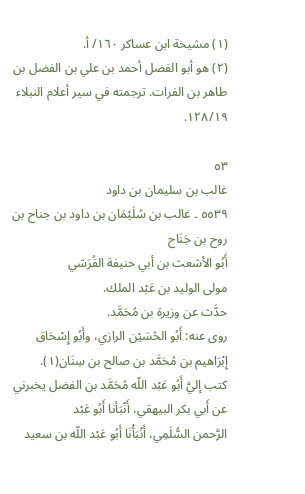(١) مشيخة ابن عساكر ١٦٠/ أ.
(٢) هو أبو الفضل أحمد بن علي بن الفضل بن طاهر بن الفرات. ترجمته في سير أعلام النبلاء ١٢٨/١٩.

٥٣
غالب بن سليمان بن داود
٥٥٣٩ ۔ غالب بن سُلَیْمَان بن داود بن جناح بن روح بن جَنَاح
أَبُو الأشعث بن أبي حنيفة القُرَشي
مولی الوليد بن عَبْد الملك.
حدَّث عن وزيرة بن مُحَمَّد.
روى عنه: أَبُو الحُسَيْن الرازي، وأَبُو إِسْحَاق إِبْرَاهيم بن مُحَمَّد بن صالح بن سِنَان(١).
كتب إليَّ أَبُو عَبْد اللّه مُحَمَّد بن الفضل يخبرني عن أَبي بكر البيهقي، أَنْبَأنا أَبُو عَبْد
الرَّحمن السُّلَمِي، أَنْبَأْنَا أَبُو عَبْد اللّه بن سعيد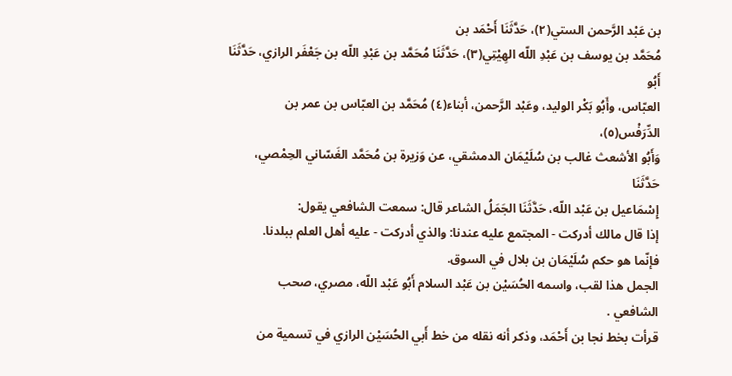بن عَبْد الرَّحمن الستي(٢)، حَدَّثَنَا أَحْمَد بن
مُحَمَّد بن يوسف بن عَبْدِ اللّه الهِيْتِي(٣)، حَدَّثَنَا مُحَمَّد بن عَبْدِ اللّه بن جَعْفَر الرازي، حَدَّثَنَا أَبُو
العبّاس، وأَبُو بَكْر الوليد، وعَبْد الرَّحمن، أبناء(٤) مُحَمَّد بن العبّاس بن عمر بن الدِّرَفْس(٥)،
وَأَبُو الأشعث غالب بن سُلَيْمَان الدمشقي، عن وَزيرة بن مُحَمَّد الغَسّاني الحِمْصي، حَدَّثَنَا
إِسْمَاعيل بن عَبْد اللّه، حَدَّثَنَا الجَمَلُ الشاعر قال: سمعت الشافعي يقول:
إذا قال مالك أدركت - المجتمع عليه عندنا: والذي أدركت - عليه أهل العلم ببلدنا.
فإنّما هو حكم سُلَيْمَان بن بلال في السوق.
الجمل هذا لقب، واسمه الحُسَيْن بن عَبْد السلام أَبُو عَبْد اللّه، مصري، صحب
الشافعي .
قرأت بخط نجا بن أَحْمَد، وذكر أنه نقله من خط أَبي الحُسَيْن الرازي في تسمية من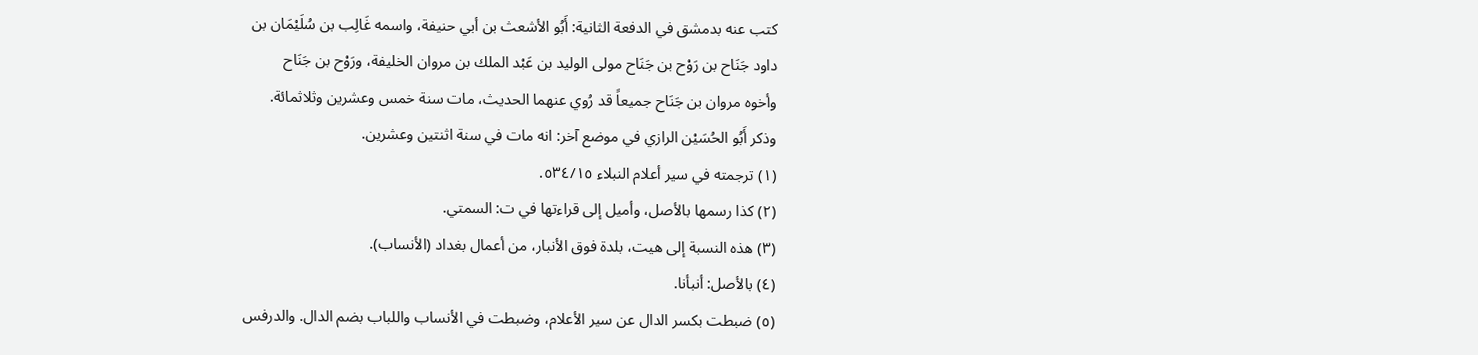كتب عنه بدمشق في الدفعة الثانية: أَبُو الأشعث بن أبي حنيفة، واسمه غَالِب بن سُلَيْمَان بن
داود جَنَاح بن رَوْح بن جَنَاح مولى الوليد بن عَبْد الملك بن مروان الخليفة، ورَوْح بن جَنَاح
وأخوه مروان بن جَنَاح جميعاً قد رُوي عنهما الحديث، مات سنة خمس وعشرين وثلاثمائة.
وذكر أَبُو الحُسَيْن الرازي في موضع آخر: انه مات في سنة اثنتين وعشرين.
(١) ترجمته في سير أعلام النبلاء ٥٣٤/١٥.
(٢) كذا رسمها بالأصل، وأميل إلى قراءتها في ت: السمتي.
(٣) هذه النسبة إلى هيت، بلدة فوق الأنبار، من أعمال بغداد (الأنساب).
(٤) بالأصل: أنبأنا.
(٥) ضبطت بكسر الدال عن سير الأعلام، وضبطت في الأنساب واللباب بضم الدال. والدرفس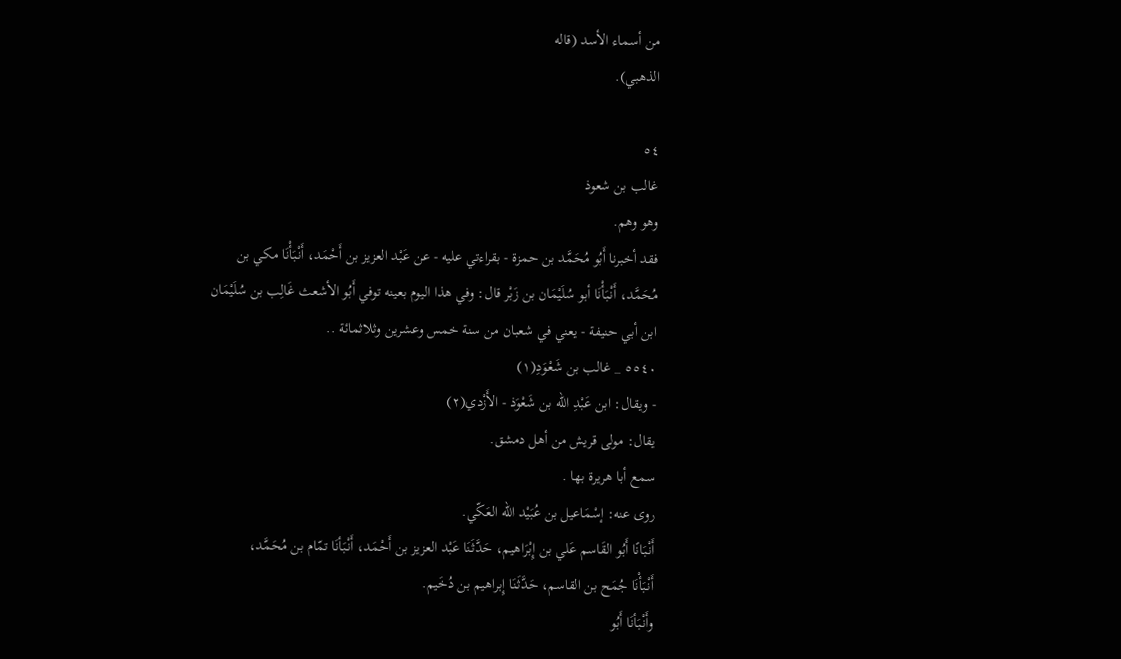من أسماء الأسد (قاله
الذهبي).

٥٤
غالب بن شعوذ
وهو وهم.
فقد أخبرنا أَبُو مُحَمَّد بن حمزة - بقراءتي عليه - عن عَبْد العزيز بن أَحْمَد، أَنْبَأْنَا مكي بن
مُحَمَّد، أَنْبَأْنَا أبو سُلَيْمَان بن زَبْر قال: وفي هذا اليوم بعينه توفي أَبُو الأشعث غَالِب بن سُلَيْمَان
ابن أبي حنيفة - يعني في شعبان من سنة خمس وعشرين وثلاثمائة ..
٥٥٤٠ _ غالب بن شَعْوَدِ(١)
- ويقال: ابن عَبْدِ اللّه بن شَعْوَذ - الأَزْدي(٢)
يقال: مولی قریش من أهل دمشق.
سمع أبا هريرة بها .
روى عنه: إسْمَاعيل بن عُبَيْد اللّه العَكّي.
أَنْبَانًا أَبُو القَاسم عَلي بن إِبْرَاهيم، حَدَّثَنَا عَبْد العزيز بن أَحْمَد، أَنْبَأنَا تمّام بن مُحَمَّد،
أَنْبَأْنَا جُمَح بن القاسم، حَدَّثَنَا إِبراهيم بن دُخَیم.
وأَنْبَأنَا أَبُو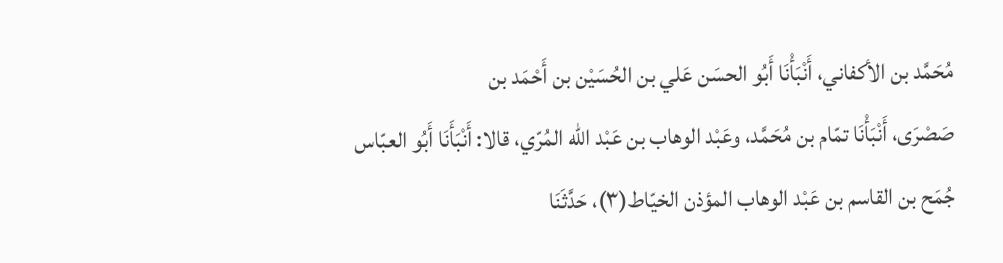مُحَمَّد بن الأكفاني، أَنْبَأْنَا أَبُو الحسَن عَلي بن الحُسَيْن بن أَحْمَد بن
صَصْرَى، أَنْبَأْنَا تمّام بن مُحَمَّد، وعَبْد الوهاب بن عَبْد اللّه المُرّي، قالا: أَنْبَأَنَا أَبُو العبّاس
جُمَح بن القاسم بن عَبْد الوهاب المؤذن الخيّاط(٣)، حَدَّثَنَا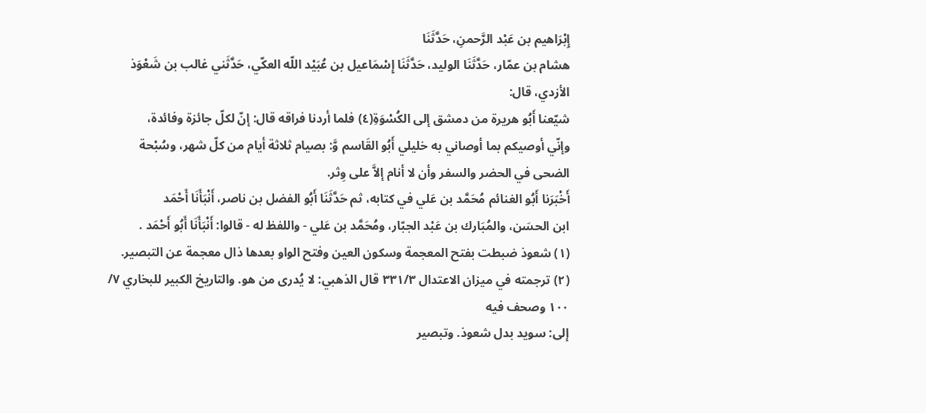إِبْرَاهيم بن عَبْد الرَّحمنِ، حَدَّثَنَا
هشام بن عمّار، حَدَّثَنَا الوليد، حَدَّثَنَا إِسْمَاعيل بن عُبَيْد اللّه العكّي، حَدَّثَني غالب بن شَعْوَذ
الأزدي، قال:
شيّعنا أَبُو هريرة من دمشق إلى الكُسْوَةِ(٤) فلما أردنا فراقه قال: إنّ لكلّ جائزة وفائدة،
وإنّي أوصيكم بما أوصاني به خليلي أَبُو القَاسم وَّ: بصيام ثلاثة أيام من كلّ شهر، وسُبْحة
الضحى في الحضر والسفر وأن لا أنام إلاَّ على وِثر.
أَخْبَرَنا أَبُو الغنائم مُحَمَّد بن عَلي في كتابه، ثم حَدَّثَنَا أَبُو الفضل بن ناصر، أَنْبَأَنَا أَحْمَد
ابن الحسَن، والمُبَارك بن عَبْد الجبّار، ومُحَمَّد بن عَلي - واللفظ له - قالوا: أَنْبَأَنَا أَبُو أَحْمَد .
(١) شعوذ ضبطت بفتح المعجمة وسكون العين وفتح الواو بعدها ذال معجمة عن التبصير.
(٢) ترجمته في ميزان الاعتدال ٣٣١/٣ قال الذهبي: لا يُدرى من هو. والتاريخ الكبير للبخاري ٧/ ١٠٠ وصحف فيه
إلى: سويد بدل شعوذ. وتبصير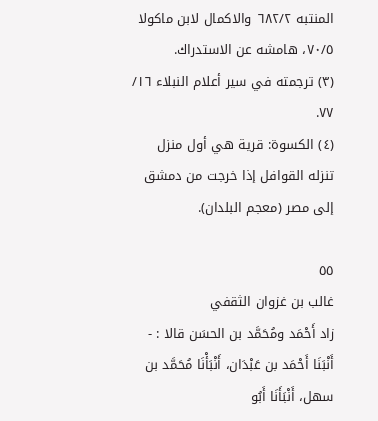المنتبه ٦٨٢/٢ والاكمال لابن ماكولا ٧٠/٥، هامشه عن الاستدراك.
(٣) ترجمته في سير أعلام النبلاء ١٦/ ٧٧.
(٤) الكسوة: قرية هي أول منزل تنزله القوافل إذا خرجت من دمشق إلى مصر (معجم البلدان).

٥٥
غالب بن غزوان الثقفي
زاد أَحْمَد ومُحَمَّد بن الحسَن قالا : - أَنْبَنَا أَحْمَد بن عَبْدَان، أَنْبَأْنَا مُحَمَّد بن سهل، أَنْبَأَنَا أَبُو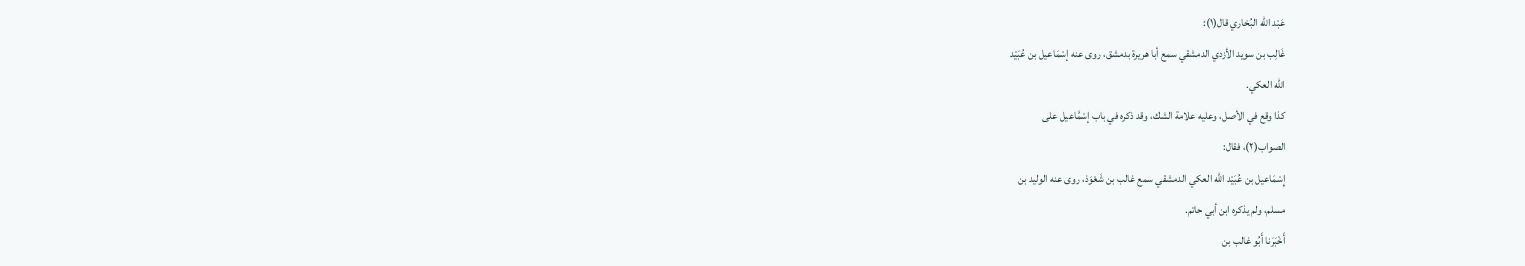عَبْد اللّه البُخاري قال(١):
غَالِب بن سويد الأزدي الدمشقي سمع أبا هريرة بدمشق، روى عنه إسْمَاعيل بن عُبَيْد
اللّه العكي.
كذا وقع في الأصل، وعليه علامة الشك، وقد ذكره في باب إسْمَّاعيل على
الصواب(٢)، فقال:
إِسْمَاعيل بن عُبَيْد اللّه العكي الدمشقي سمع غالب بن شَعْوَذ، روى عنه الوليد بن
مسلم، ولم یذكره ابن أبي حاتم.
أَخْبَرَنا أَبُو غالب بن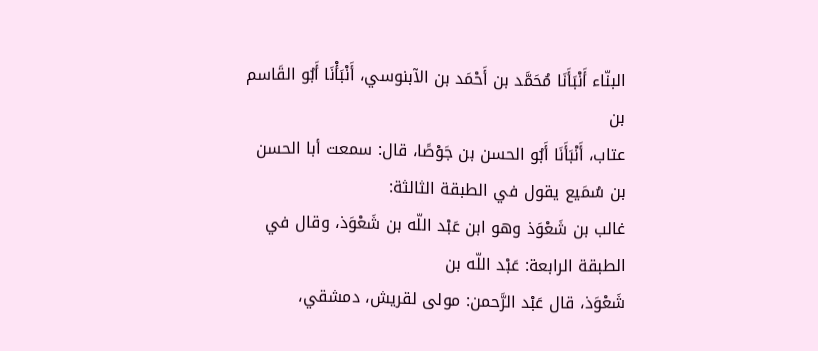البنّاء أَنْبَأَنَا مُحَمَّد بن أَحْمَد بن الآبنوسي، أَنْبَأْنَا أَبُو القَاسم بن
عتاب، أَنْبَأَنَا أَبُو الحسن بن جَوْصًا، قال: سمعت أبا الحسن بن سُمَيع يقول في الطبقة الثالثة:
غالب بن شَعْوَذ وهو ابن عَبْد اللّه بن شَعْوَذ، وقال في الطبقة الرابعة: عَبْد اللّه بن
شَعْوَذ، قال عَبْد الرَّحمن: مولى لقريش، دمشقي،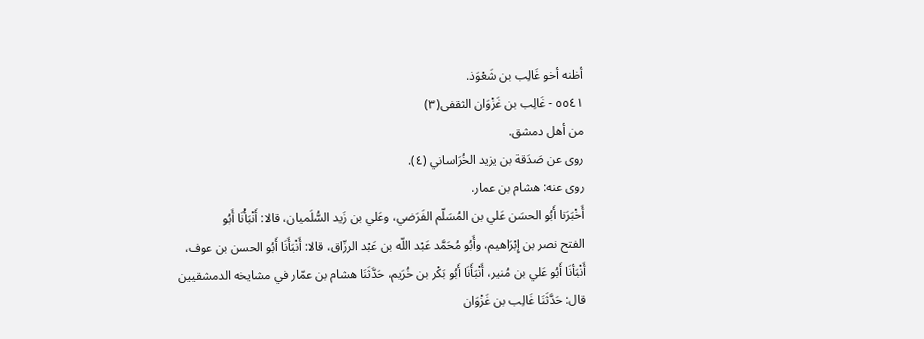أظنه أخو غَالِب بن شَعْوَذ.
٥٥٤١ - غَالِب بن غَزْوَان الثقفى(٣)
من أهل دمشق.
روى عن صَدَقة بن يزيد الخُرَاساني (٤).
روی عنه: هشام بن عمار.
أَخْبَرَنا أَبُو الحسَن عَلي بن المُسَلّم الفَرَضي، وعَلي بن زَيد السُّلَميان، قالا: أَنْبَأْنَا أَبُو
الفتح نصر بن إِبْرَاهيم، وأَبُو مُحَمَّد عَبْد اللّه بن عَبْد الرزّاق، قالا: أَنْبَأَنَا أَبُو الحسن بن عوف،
أَنْبَأنَا أَبُو عَلي بن مُنير، أَنْبَأَنَا أَبُو بَكْر بن خُرَيم، حَدَّثَنَا هشام بن عمّار في مشايخه الدمشقيين
قال: حَدَّثَنَا غَالِب بن غَزْوَان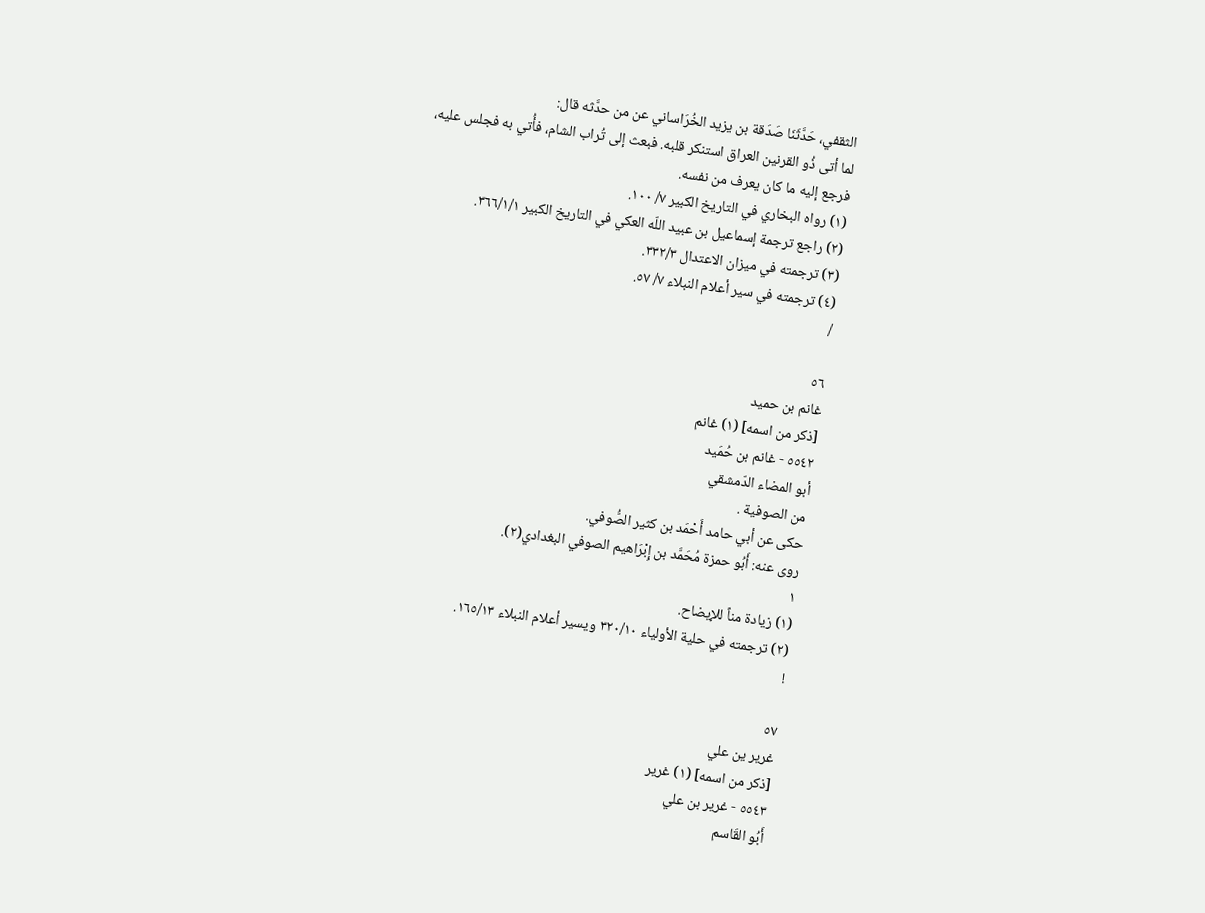الثقفي، حَدَّثَنَا صَدَقة بن يزيد الخُرَاساني عن من حدَّثه قال:
لما أتى ذُو القرنين العراق استنكر قلبه. فبعث إلى تُراب الشام، فأُتي به فجلس عليه،
فرجع إليه ما کان یعرف من نفسه.
(١) رواه البخاري في التاريخ الكبير ٧/ ١٠٠.
(٢) راجع ترجمة إسماعيل بن عبيد اللّه العكي في التاريخ الكبير ٣٦٦/١/١.
(٣) ترجمته في ميزان الاعتدال ٣٣٢/٣.
(٤) ترجمته في سير أعلام النبلاء ٧/ ٥٧.
/

٥٦
غانم بن حميد
[ذكر من اسمه] (١) غانم
٥٥٤٢ - غانم بن حُمَید
أبو المضاء الدّمشقي
من الصوفية .
حكى عن أبي حامد أَحْمَد بن كثير الصُّوفي.
روى عنه: أَبُو حمزة مُحَمَّد بن إِبْرَاهيم الصوفي البغدادي(٢).
١
(١) زيادة مناً للإيضاح.
(٢) ترجمته في حلية الأولياء ٣٢٠/١٠ ويسير أعلام النبلاء ١٦٥/١٣.
!

٥٧
غریر ین علي
[ذكر من اسمه] (١) غرير
٥٥٤٣ - غریر بن علي
أَبُو القَاسم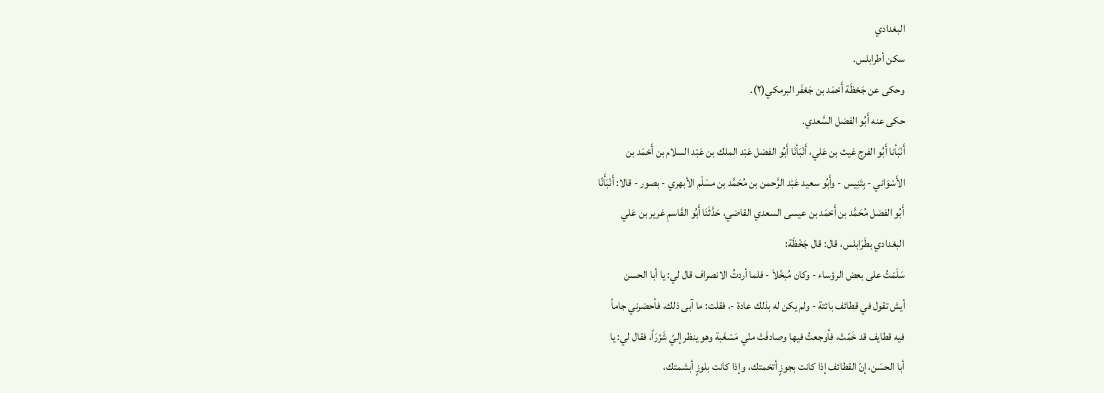البغدادي
سکن أطرابلس.
وحكى عن جَحْظَة أَحْمَد بن جَعْفَر البرمكي(٢).
حكى عنه أَبُو الفضل السَّعدي.
أَنْبَأنا أَبُو الفرج غيث بن عَلي، أَنْبَأنَا أَبُو الفضل عَبْد الملك بن عَبْد السلام بن أَحْمَد بن
الأَسْوَاني - بِتَنِيس - وأَبُو سعيد عَبْد الرَّحمن بن مُحَمَّد بن مسَلْم الأبهري - بصور - قالا: أَنْبَأَنًا
أَبُو الفضل مُحَمَّد بن أَحْمَد بن عيسى السعدي القاضي، حَدَّثَنَا أَبُو القَاسمِ غرير بن عَلي
البغدادي بطَرَابلس، قال: قال جَخْظَة:
سَلَمْتُ على بعض الرؤساء - وكان مُبخّلاَ - فلما أردتُ الانصراف قال لي: يا أبا الحسن
أيش تقول في قطائف بائتة - ولم يكن له بذلك عادة -، فقلت: ما آبى ذلك، فأحضرني جاماً
فيه قطايف قد خَمّتْ، فأوجعتُ فيها وصادفَتْ منّي مَسْغَبة وهو ينظر إليّ شَزْرَاً، فقال لي: يا
أبا الحسَن، إنّ القطائف إذا كانت بجوزٍ أتخمتك، وإذا كانت بلوزٍ أبشمتك،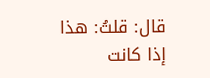قال: قلتُ: هذا
إذا كانت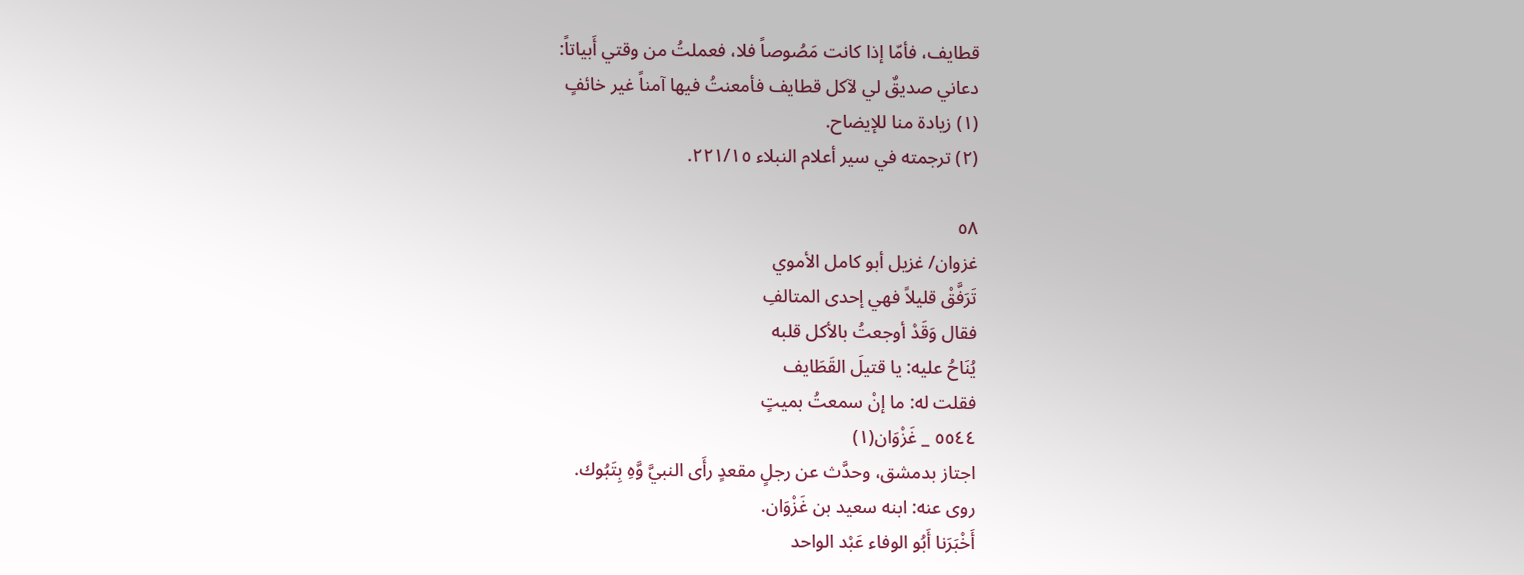قطايف، فأمّا إذا كانت مَصُوصاً فلا، فعملتُ من وقتي أَبياتاً:
دعاني صديقٌ لي لآكل قطايف فأمعنتُ فيها آمناً غير خائفٍ
(١) زيادة منا للإيضاح.
(٢) ترجمته في سير أعلام النبلاء ٢٢١/١٥.

٥٨
غزوان/ غزيل أبو كامل الأموي
تَرَفَّقْ قليلاً فهي إحدى المتالفِ
فقال وَقَدْ أوجعتُ بالأكل قلبه
يُنَاحُ عليه: يا قتيلَ القَطَايف
فقلت له: ما إنْ سمعتُ بميتٍ
٥٥٤٤ _ غَزْوَان(١)
اجتاز بدمشق، وحدَّث عن رجلٍ مقعدٍ رأَى النبيَّ وَّهِ بِتَبُوك.
روی عنه: ابنه سعید بن غَزْوَان.
أَخْبَرَنا أَبُو الوفاء عَبْد الواحد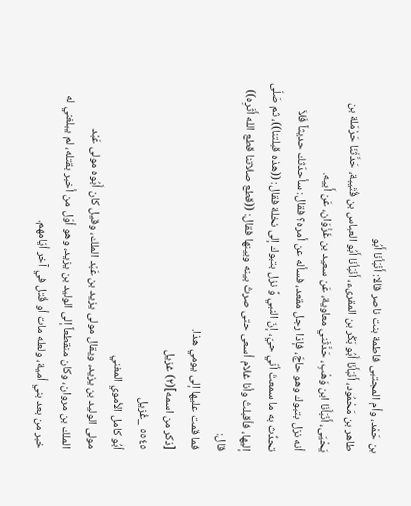بن حَمْد، وأم المجتبى فاطمة بنت ناصر قالا: أَنْبَأنَا أَبُو
طاهر بن مَحْمُود، أَنْبَأَنَا أَبُو بَكْر بن المقرىء، أَنْبَأنَا أَبُو العباس بن قُتَيبة، حَدَّثَنَا حَرْمَلة بن
يَحْيَى، أَنْبَأَنَا ابن وَهْبِ، حَدَّثَني معاوية، عَن سعيد بن غَزْوَان، عَن أَبيه.
أنه نزل بتبوك وهو حاجّ، فإذا رجل مقعد، فسأله عن أمره؟ فقال: سأحدّثك حديثاً فَلاَ
تحدِّث به ما سمعتَ أنّي حيّ، إنّ النبي وَّ نزل بتبوك إلى نخلة فقال: ((هذه قبلتنا))، ثم صَلّى
إليها، فأقبلتُ وأنا غلام أسعى حتى صرتُ بينه وبينها فقال: ((قطع صلاتنا قطع الله أَثَرِه)) قال:
فما قمت عليها إلى يومي هذا.
[ذکر من اسمه](٢) غزيل
٥٥٤٥ _غُزیل
أبُو كامل الأموي المغني
مولى الوليد بن يزيد، ويقال مولى يزيد بن عَبْد الملك، وقيل كان أَبُوه مولى عَبْد
الملك بن مروان، وكان منقطعاً إلى الوليد بن يزيد، وهو أوّل من أخبر بقتله، لم يبلغني له
خبر من بعد بني أمية، ولعله مات أو قُتل في آخر أيّامهم.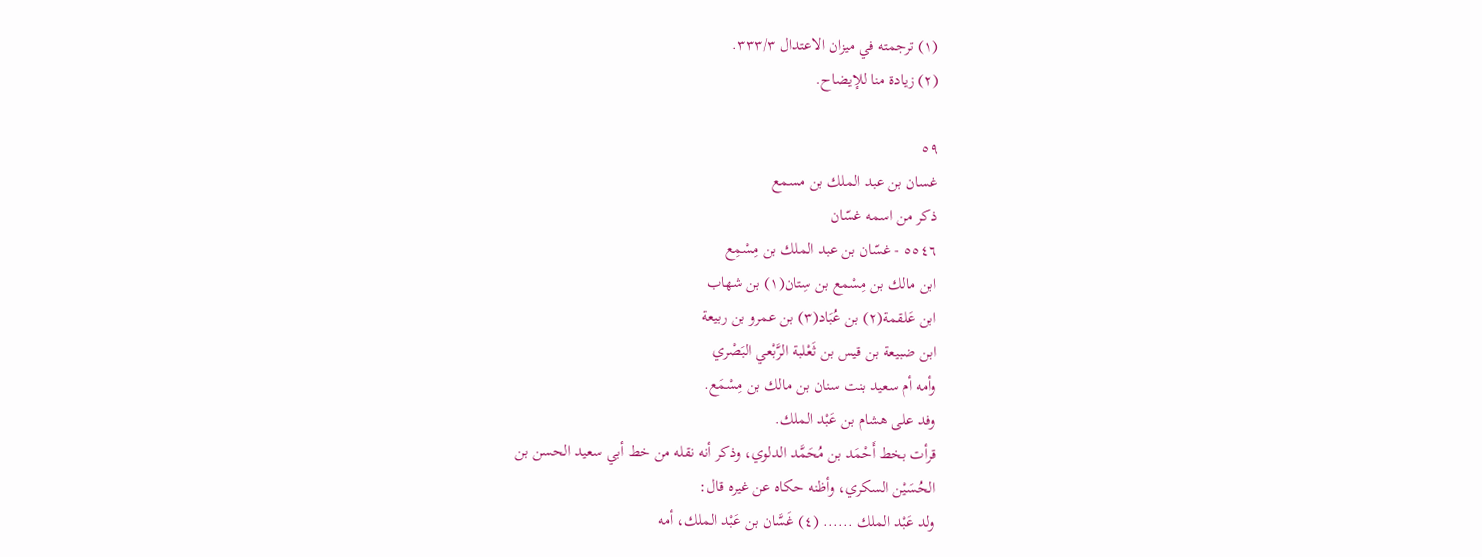(١) ترجمته في ميزان الاعتدال ٣٣٣/٣.
(٢) زيادة منا للإيضاح.

٥٩
غسان بن عبد الملك بن مسمع
ذکر من اسمه غسّان
٥٥٤٦ - غسّان بن عبد الملك بن مِسْمِع
ابن مالك بن مِسْمع بن سِتان(١) بن شهاب
ابن عَلقمة(٢) بن عُبَاد(٣) بن عمرو بن ربيعة
ابن ضبيعة بن قيس بن ثَعْلبة الرَّبْعي البَصْري
وأمه أم سعيد بنت سنان بن مالك بن مِسْمَع.
وفد على هشام بن عَبْد الملك.
قرأت بخط أَحْمَد بن مُحَمَّد الدلوي، وذكر أنه نقله من خط أبي سعيد الحسن بن
الحُسَيْن السكري، وأظنه حكاه عن غيره قال:
ولد عَبْد الملك ...... (٤) غَسَّان بن عَبْد الملك، أمه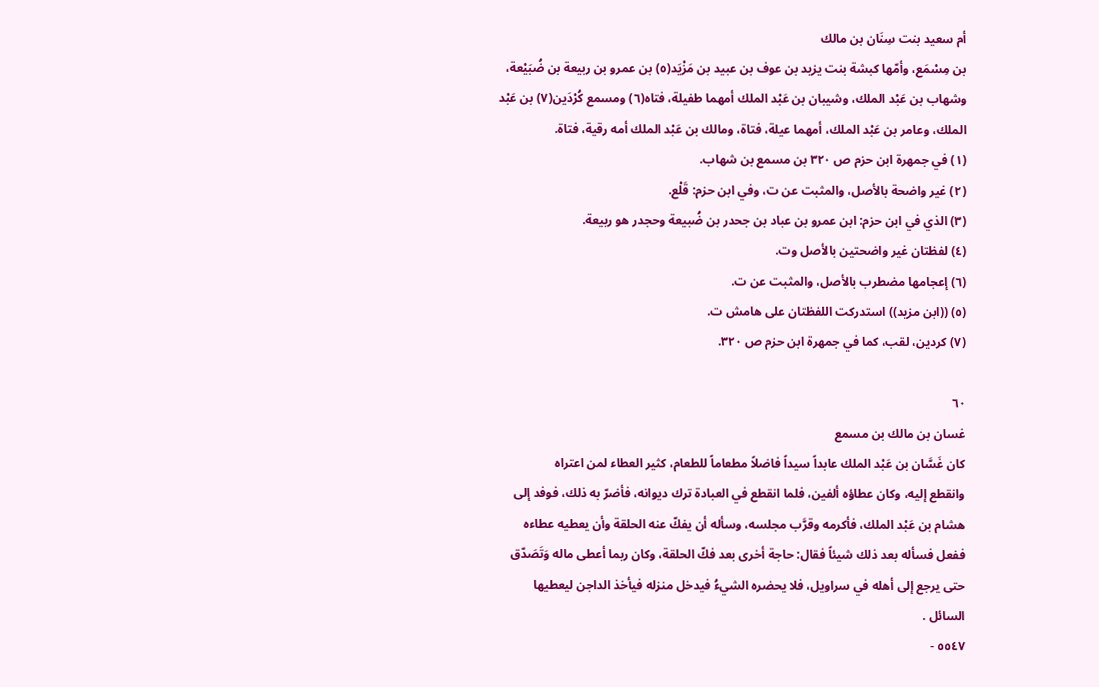أم سعيد بنت سِنَان بن مالك
بن مِسْمَع، وأمّها كبشة بنت يزيد بن عوف بن عبيد بن مَزْيَد(٥) بن عمرو بن ربيعة بن ضُبَيْعة،
وشهاب بن عَبْد الملك، وشيبان بن عَبْد الملك أمهما طفيلة، فتاه(٦) ومسمع كُرْدَين(٧) بن عَبْد
الملك، وعامر بن عَبْد الملك، أمهما عيلة، فتاة، ومالك بن عَبْد الملك أمه رقية، فتاة.
(١) في جمهرة ابن حزم ص ٣٢٠ بن مسمع بن شهاب.
(٢) غير واضحة بالأصل، والمثبت عن ت، وفي ابن حزم: قَلْع.
(٣) الذي في ابن حزم: ابن عمرو بن عباد بن جحدر بن ضُبيعة وحجدر هو ربيعة.
(٤) لفظتان غير واضحتين بالأصل وت.
(٦) إعجامها مضطرب بالأصل، والمثبت عن ت.
(٥) ((ابن مزيد)) استدركت اللفظتان على هامش ت.
(٧) كردين، لقب، كما في جمهرة ابن حزم ص ٣٢٠.

٦٠
غسان بن مالك بن مسمع
كان غَسَّان بن عَبْد الملك عابداً سيداً فاضلاً مطعاماً للطعام، كثير العطاء لمن اعتراه
وانقطع إليه، وكان عطاؤه ألفين، فلما انقطع في العبادة ترك ديوانه، فأضرّ به ذلك، فوفد إلى
هشام بن عَبْد الملك، فأكرمه وقرَّب مجلسه، وسأله أن يفكّ عنه الحلقة وأن يعطيه عطاءه
ففعل فسأله بعد ذلك شيئاً فقال: حاجة أخرى بعد فكّ الحلقة، وكان ربما أعطى ماله وَتَصَدّق
حتى يرجع إلى أهله في سراويل، فلا يحضره الشيءُ فيدخل منزله فيأخذ الداجن ليعطيها
السائل .
٥٥٤٧ -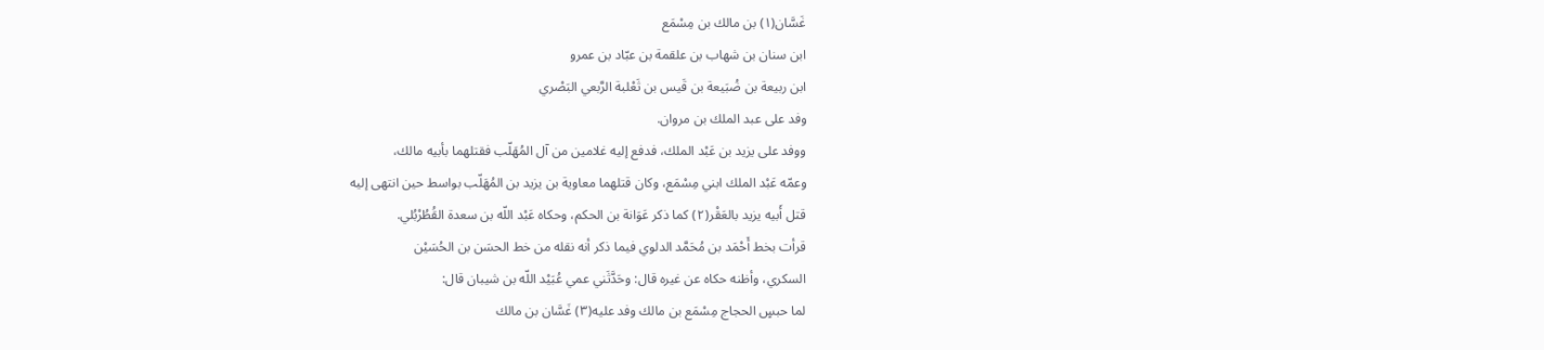غَسَّان(١) بن مالك بن مِسْمَع
ابن سنان بن شهاب بن علقمة بن عبّاد بن عمرو
ابن ربيعة بن ضُبَيعة بن قَيس بن ثَعْلبة الرَّبعي البَصْري
وفد علی عبد الملك بن مروان.
ووفد على يزيد بن عَبْد الملك، فدفع إليه غلامين من آل المُهَلّب فقتلهما بأبيه مالك،
وعمّه عَبْد الملك ابني مِسْمَع، وكان قتلهما معاوية بن يزيد بن المُهَلّب بواسط حين انتهى إليه
قتل أَبيه يزيد بالعَقْر(٢) كما ذكر عَوَانة بن الحكم، وحكاه عَبْد اللّه بن سعدة القُطُرْبُلي.
قرأت بخط أَحْمَد بن مُحَمَّد الدلوي فيما ذكر أنه نقله من خط الحسَن بن الحُسَيْن
السكري، وأظنه حكاه عن غيره قال: وحَدَّثَني عمي عُبَيْد اللّه بن شيبان قال:
لما حبسٍ الحجاج مِسْمَع بن مالك وفد عليه(٣) غَسَّان بن مالك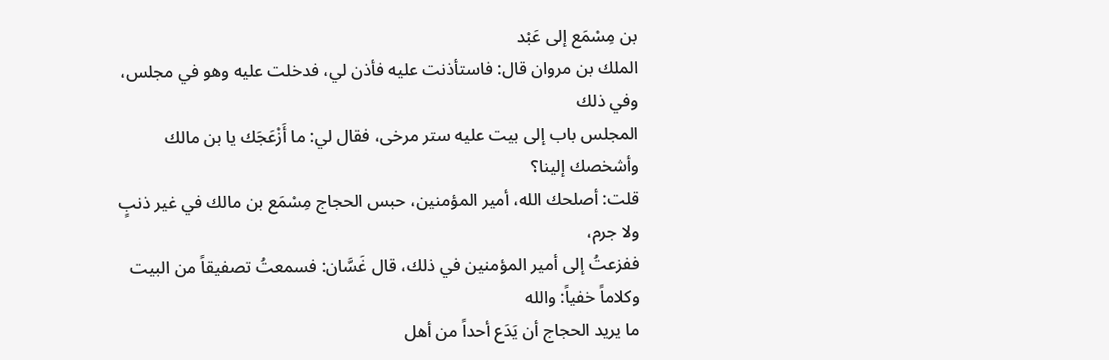بن مِسْمَع إلى عَبْد
الملك بن مروان قال: فاستأذنت عليه فأذن لي، فدخلت عليه وهو في مجلس، وفي ذلك
المجلس باب إلى بيت عليه ستر مرخى، فقال لي: ما أَزْعَجَك يا بن مالك وأشخصك إلينا؟
قلت: أصلحك الله، أمير المؤمنين، حبس الحجاج مِسْمَع بن مالك في غیر ذنبٍ ولا جرم،
ففزعتُ إلى أمير المؤمنين في ذلك، قال غَسَّان: فسمعتُ تصفيقاً من البيت وكلاماً خفياً: والله
ما يريد الحجاج أن يَدَع أحداً من أهل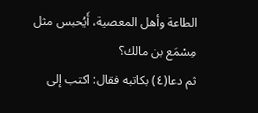الطاعة وأهل المعصية، أَيُحبس مثل مِسْمَع بن مالك؟
ثم دعا(٤) بكاتبه فقال: اكتب إلى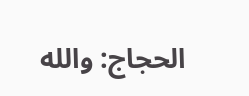الحجاج: والله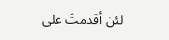لئن أقدمتَ على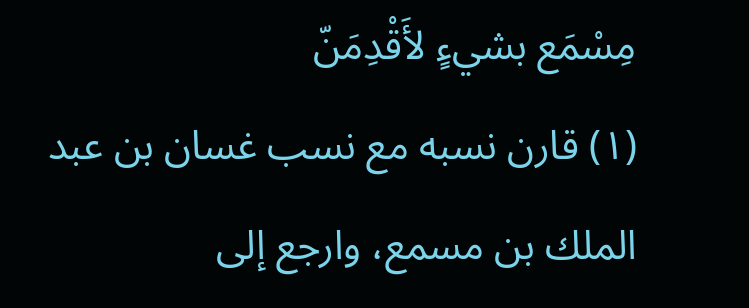مِسْمَع بشيءٍ لأَقْدِمَنّ
(١) قارن نسبه مع نسب غسان بن عبد الملك بن مسمع، وارجع إلى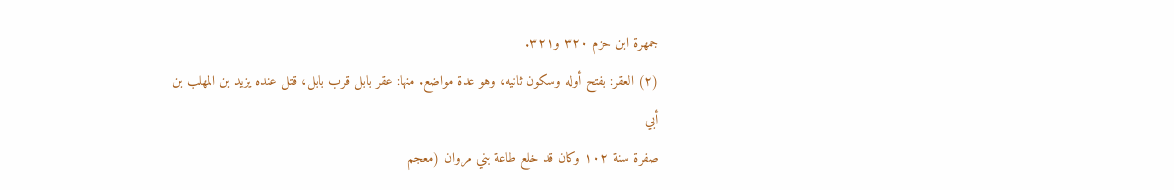جمهرة ابن حزم ٣٢٠ و٣٢١.
(٢) العقر: بفتح أوله وسكون ثانيه، وهو عدة مواضع. منها: عقر بابل قرب بابل، قتل عنده يزيد بن المهلب بن أبي
صفرة سنة ١٠٢ وكان قد خلع طاعة بني مروان (معجم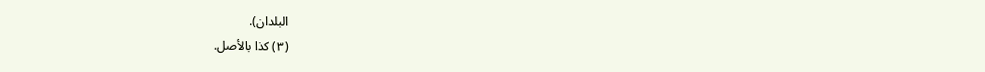البلدان).
(٣) كذا بالأصل.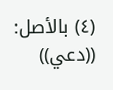(٤) بالأصل: ((دعي))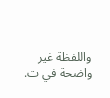واللفظة غير واضحة في ت.